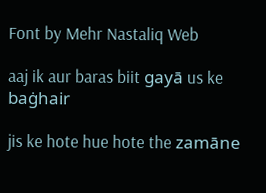Font by Mehr Nastaliq Web

aaj ik aur baras biit gayā us ke baġhair

jis ke hote hue hote the zamāne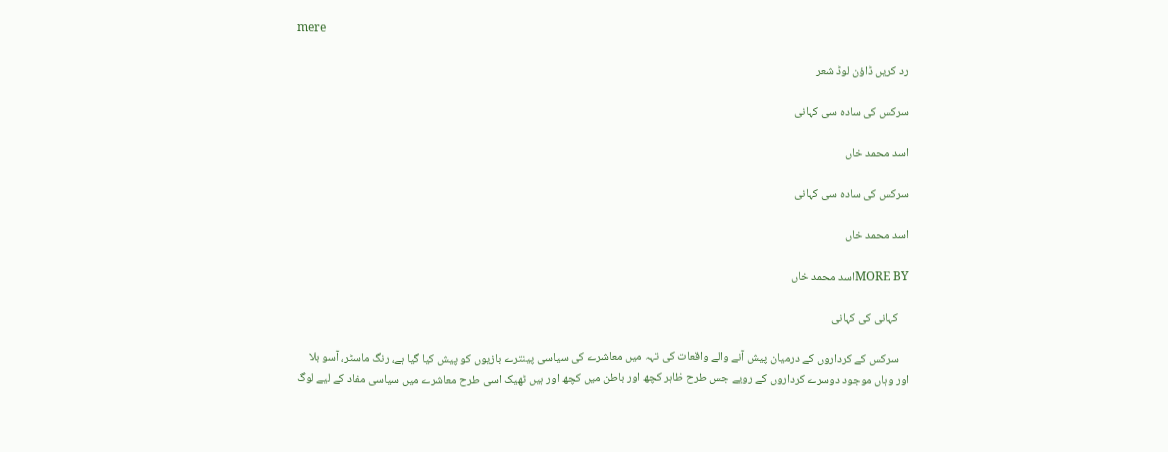mere

رد کریں ڈاؤن لوڈ شعر

سرکس کی سادہ سی کہانی

اسد محمد خاں

سرکس کی سادہ سی کہانی

اسد محمد خاں

MORE BYاسد محمد خاں

    کہانی کی کہانی

    سرکس کے کرداروں کے درمیان پیش آنے والے واقعات کی تہہ میں معاشرے کی سیاسی پینترے بازیوں کو پیش کیا گیا ہے، رنگ ماسٹر، آسو بلا اور وہاں موجود دوسرے کرداروں کے رویے جس طرح ظاہر کچھ اور باطن میں کچھ اور ہیں ٹھیک اسی طرح معاشرے میں سیاسی مفاد کے لیے لوگ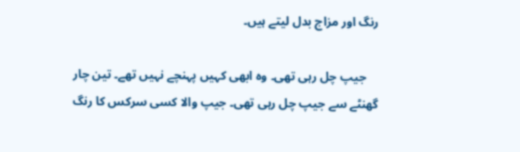رنگ اور مزاج بدل لیتے ہیں۔

    جیپ چل رہی تھی۔ وہ ابھی کہیں پہنچے نہیں تھے۔ تین چار گھنٹے سے جیپ چل رہی تھی۔ جیپ والا کسی سرکس کا رنگ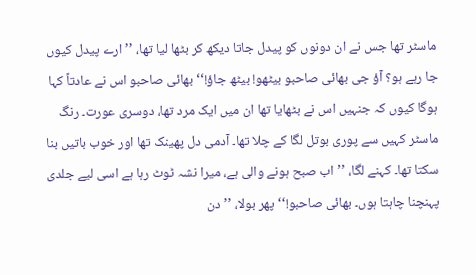ماسٹر تھا جس نے ان دونوں کو پیدل جاتا دیکھ کر بٹھا لیا تھا، ’’ارے پیدل کیوں جا رہے ہو؟ آؤ جی بھائی صاحبو بیٹھو! بیٹھ جاؤ!‘‘بھائی صاحبو اس نے عادتاً کہا ہوگا کیوں کہ جنہیں اس نے بٹھایا تھا ان میں ایک مرد تھا، دوسری عورت۔ رنگ ماسٹر کہیں سے پوری بوتل لگا کے چلا تھا۔ آدمی دل پھینک تھا اور خوب باتیں بنا سکتا تھا۔ کہنے لگا، ’’اب صبح ہونے والی ہے، میرا نشہ ٹوٹ رہا ہے اسی لیے جلدی پہنچنا چاہتا ہوں۔ بھائی صاحبو!‘‘ پھر بولا، ’’دن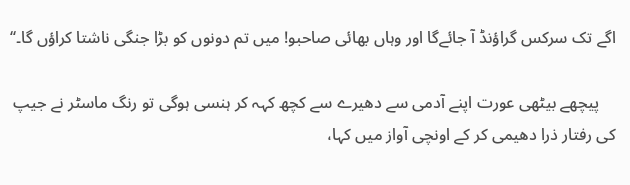اگے تک سرکس گراؤنڈ آ جائےگا اور وہاں بھائی صاحبو! میں تم دونوں کو بڑا جنگی ناشتا کراؤں گا۔‘‘

    پیچھے بیٹھی عورت اپنے آدمی سے دھیرے سے کچھ کہہ کر ہنسی ہوگی تو رنگ ماسٹر نے جیپ کی رفتار ذرا دھیمی کر کے اونچی آواز میں کہا،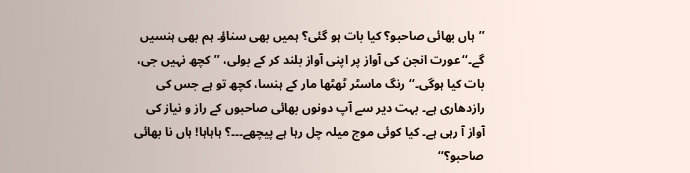’’ہاں بھائی صاحبو؟ کیا بات ہو گئی؟ ہمیں بھی سناؤ۔ ہم بھی ہنسیں گے۔‘‘عورت انجن کی آواز پر اپنی آواز بلند کر کے بولی، ’’کچھ نہیں جی، بات کیا ہوگی۔‘‘رنگ ماسٹر ٹھٹھا مار کے ہنسا، کچھ تو ہے جس کی رازدھاری ہے۔ بہت دیر سے آپ دونوں بھائی صاحبوں کے راز و نیاز کی آواز آ رہی ہے۔ کیا کوئی موج میلہ چل رہا ہے پیچھے۔۔۔؟ ہاہاہا! ہاں نا بھائی صاحبو؟‘‘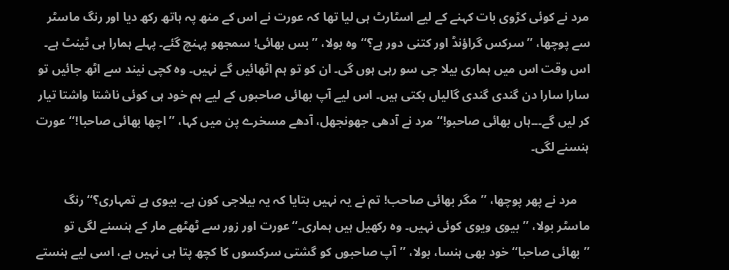مرد نے کوئی کڑوی بات کہنے کے لیے اسٹارٹ ہی لیا تھا کہ عورت نے اس کے منھ پہ ہاتھ رکھ دیا اور رنگ ماسٹر سے پوچھا، ’’سرکس گراؤنڈ اور کتنی دور ہے؟‘‘ وہ بولا، ’’بس بھائی! سمجھو پہنچ گئے۔ پہلے ہمارا ہی ٹینٹ ہے۔ اس وقت اس میں ہماری بیلا جی سو رہی ہوں گی۔ ان کو تو ہم اٹھائیں گے نہیں۔ وہ کچی نیند سے اٹھ جائیں تو سارا سارا دن گندی گندی گالیاں بکتی ہیں۔ اس لیے آپ بھائی صاحبوں کے لیے ہم خود ہی کوئی ناشتا واشتا تیار کر لیں گے۔۔۔ہاں بھائی صاحبو!‘‘ مرد نے آدھی جھونجھل، آدھے مسخرے پن میں کہا، ’’اچھا بھائی صاحبا!‘‘ عورت ہنسنے لگی۔

    مرد نے پھر پوچھا، ’’مگر بھائی صاحب! تم نے یہ نہیں بتایا کہ یہ بیلاجی کون ہے۔ بیوی ہے تمہاری؟‘‘ رنگ ماسٹر بولا، ’’بیوی ویوی کوئی نہیں۔ وہ رکھیل ہیں ہماری۔‘‘عورت اور زور سے ٹھٹھے مار کے ہنسنے لگی تو ’’بھائی صاحبا‘‘ خود بھی ہنسا، بولا، ’’آپ صاحبوں کو گشتی سرکسوں کا کچھ پتا ہی نہیں ہے، اسی لیے ہنستے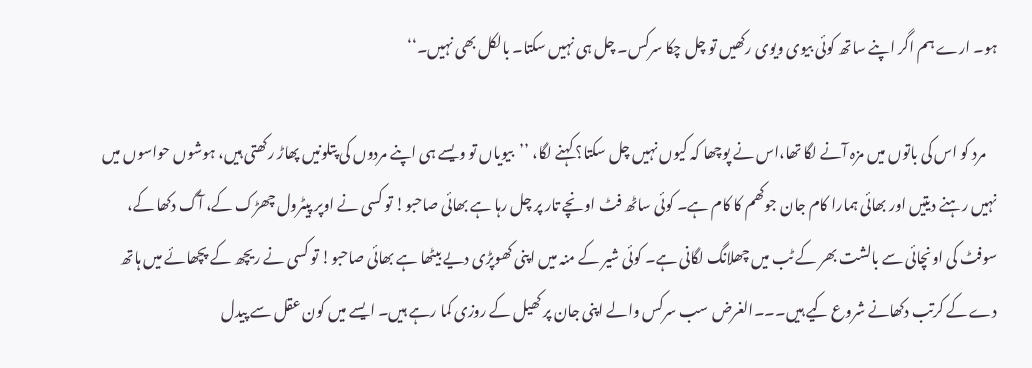ہو۔ ارے ہم اگر اپنے ساتھ کوئی بیوی ویوی رکھیں تو چل چکا سرکس۔ چل ہی نہیں سکتا۔ بالکل بھی نہیں۔‘‘

    مرد کو اس کی باتوں میں مزہ آنے لگا تھا،اس نے پوچھا کہ کیوں نہیں چل سکتا؟ کہنے لگا، ’’بیویاں تو ویسے ہی اپنے مردوں کی پتلونیں پھاڑ رکھتی ہیں، ہوشوں حواسوں میں نہیں رہنے دیتیں اور بھائی ہمارا کام جان جوکھم کا کام ہے۔ کوئی ساٹھ فٹ اونچے تار پر چل رہا ہے بھائی صاحبو! تو کسی نے اوپر پیٹرول چھڑک کے، آگ دکھا کے، سوفٹ کی اونچائی سے بالشت بھر کے ٹب میں چھلانگ لگانی ہے۔ کوئی شیر کے منہ میں اپنی کھوپڑی دیے بیٹھا ہے بھائی صاحبو! تو کسی نے ریچھ کے پچھائے میں ہاتھ دے کے کرتب دکھانے شروع کیے ہیں۔۔۔الغرض سب سرکس والے اپنی جان پر کھیل کے روزی کما رہے ہیں۔ ایسے میں کون عقل سے پیدل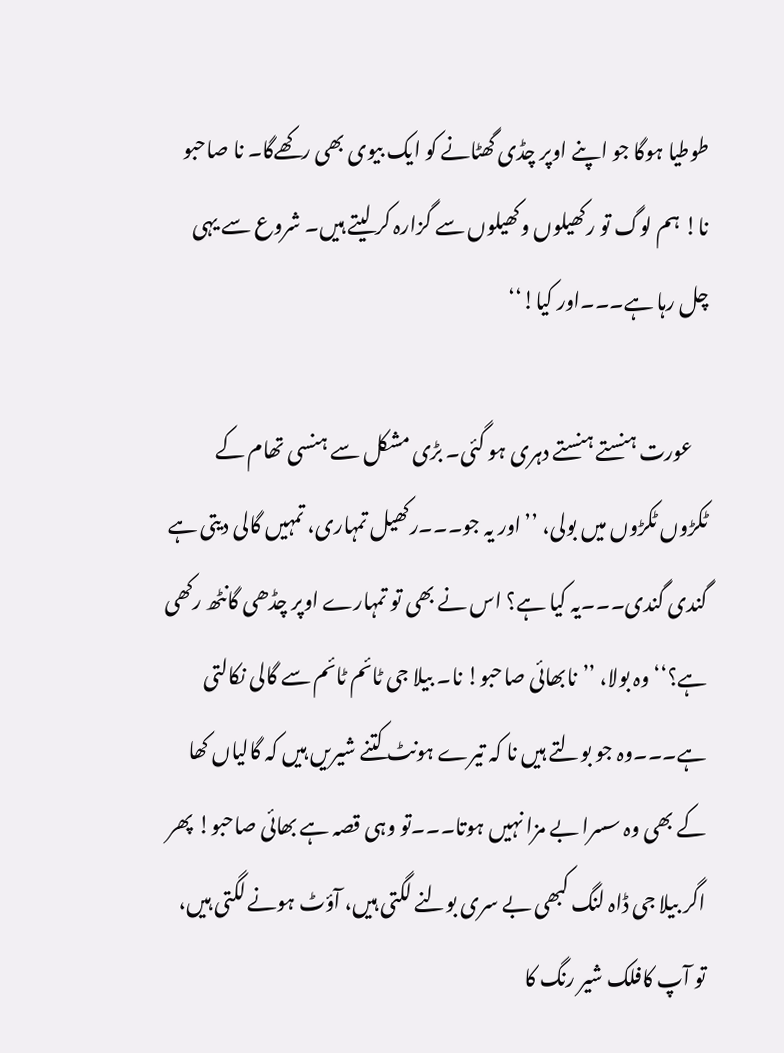طوطیا ہوگا جو اپنے اوپر چڈی گھٹانے کو ایک بیوی بھی رکھےگا۔ نا صاحبو نا! ہم لوگ تو رکھیلوں وکھیلوں سے گزارہ کر لیتے ہیں۔ شروع سے یہی چل رہا ہے۔۔۔اور کیا!‘‘

    عورت ہنستے ہنستے دہری ہو گئی۔ بڑی مشکل سے ہنسی تھام کے ٹکڑوں ٹکڑوں میں بولی، ’’اور یہ جو۔۔۔رکھیل تمہاری، تمہیں گالی دیتی ہے گندی گندی۔۔۔یہ کیا ہے؟ اس نے بھی تو تمہارے اوپر چڈھی گانٹھ رکھی ہے؟‘‘ وہ بولا، ’’نابھائی صاحبو! نا۔ بیلا جی ٹائم ٹائم سے گالی نکالتی ہے۔۔۔وہ جو بولتے ہیں نا کہ تیرے ہونٹ کتنے شیریں ہیں کہ گالیاں کھا کے بھی وہ سسرا بے مزا نہیں ہوتا۔۔۔تو وہی قصہ ہے بھائی صاحبو! پھر اگر بیلا جی ڈاہ لنگ کبھی بے سری بولنے لگتی ہیں، آؤٹ ہونے لگتی ہیں، تو آپ کافلک شیر رنگ کا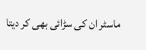ماسٹر ان کی سڑائی بھی کر دیتا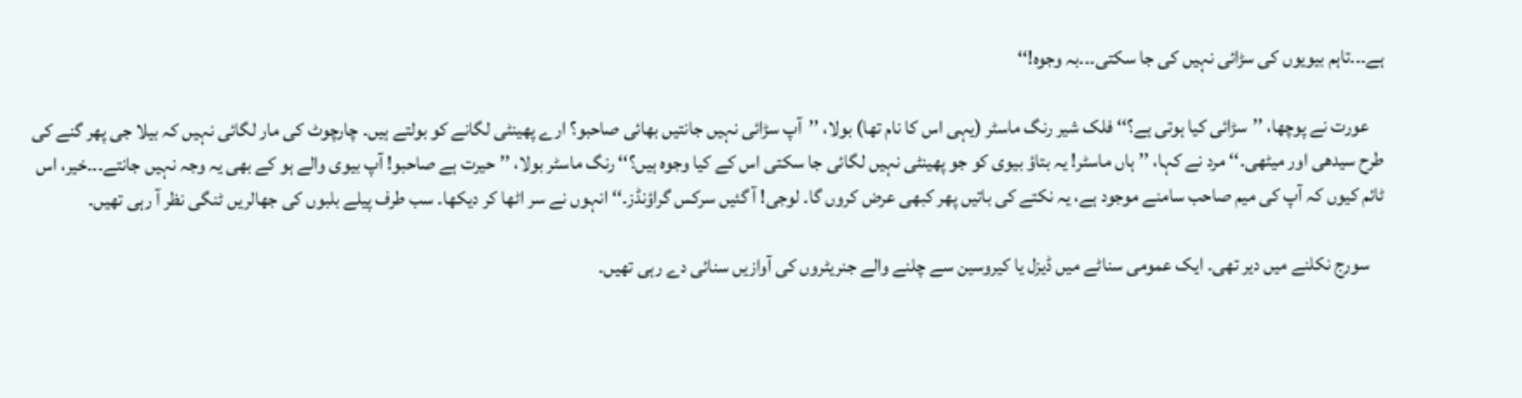ہے۔۔۔تاہم بیویوں کی سڑائی نہیں کی جا سکتی۔۔۔بہ وجوہ!‘‘

    عورت نے پوچھا، ’’سڑائی کیا ہوتی ہے؟‘‘ فلک شیر رنگ ماسٹر (یہی اس کا نام تھا) بولا، ’’آپ سڑائی نہیں جانتیں بھائی صاحبو؟ ارے پھینٹی لگانے کو بولتے ہیں۔ چارچوٹ کی مار لگائی نہیں کہ بیلا جی پھر گنے کی طرح سیدھی اور میٹھی۔‘‘ مرد نے کہا، ’’ہاں ماسٹر! یہ بتاؤ بیوی کو جو پھینٹی نہیں لگائی جا سکتی اس کے کیا وجوہ ہیں؟‘‘ رنگ ماسٹر بولا، ’’حیرت ہے صاحبو! آپ بیوی والے ہو کے بھی یہ وجہ نہیں جانتے۔۔۔خیر، اس ٹائم کیوں کہ آپ کی میم صاحب سامنے موجود ہے، یہ نکتے کی باتیں پھر کبھی عرض کروں گا۔ لوجی! آ گئیں سرکس گراؤنڈز۔‘‘ انہوں نے سر اٹھا کر دیکھا۔ سب طرف پیلے بلبوں کی جھالریں ٹنگی نظر آ رہی تھیں۔

    سورج نکلنے میں دیر تھی۔ ایک عمومی سناٹے میں ڈیزل یا کیروسین سے چلنے والے جنریٹروں کی آوازیں سنائی دے رہی تھیں۔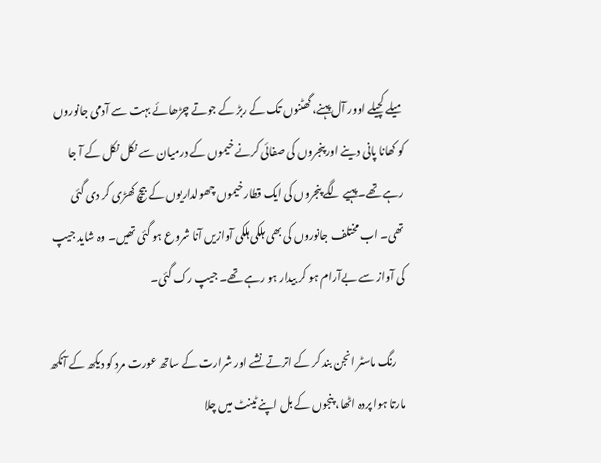میلے کچیلے اوور آل پہنے، گھٹنوں تک کے ربڑ کے جوتے چڑھائے بہت سے آدمی جانوروں کو کھانا پانی دینے اور پنجروں کی صفائی کرنے خیموں کے درمیان سے نکل نکل کے آ جا رہے تھے۔ پہیے لگے پنجروں کی ایک قطار خیموں چھولداریوں کے بیچ کھڑی کر دی گئی تھی۔ اب مختلف جانوروں کی بھی ہلکی ہلکی آوازیں آنا شروع ہو گئی تھیں۔ وہ شاید جیپ کی آواز سے بےآرام ہو کر بیدار ہو رہے تھے۔ جیپ رک گئی۔

    رنگ ماسٹر انجن بند کر کے اترتے نشے اور شرارت کے ساتھ عورت مرد کو دیکھ کے آنکھ مارتا ہوا پردہ اٹھا، پنجوں کے بل اپنے ٹینٹ میں چلا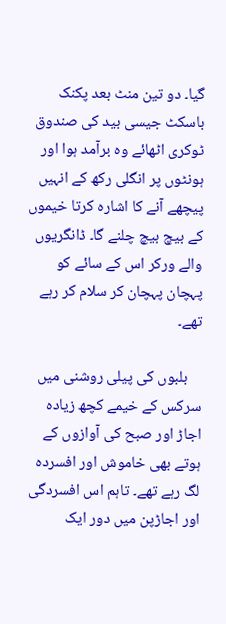گیا۔ دو تین منٹ بعد پکنک باسکٹ جیسی بید کی صندوق ٹوکری اٹھائے وہ برآمد ہوا اور ہونٹوں پر انگلی رکھ کے انہیں پیچھے آنے کا اشارہ کرتا خیموں کے بیچ بیچ چلنے گا۔ ڈانگریوں والے ورکر اس کے سائے کو پہچان پہچان کر سلام کر رہے تھے۔

    بلبوں کی پیلی روشنی میں سرکس کے خیمے کچھ زیادہ اجاڑ اور صبح کی آوازوں کے ہوتے بھی خاموش اور افسردہ لگ رہے تھے۔ تاہم اس افسردگی اور اجاڑپن میں دور ایک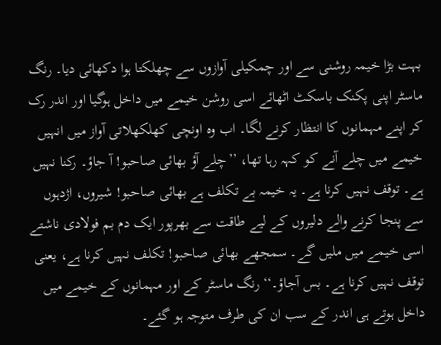بہت بڑا خیمہ روشنی سے اور چمکیلی آوازوں سے چھلکتا ہوا دکھائی دیا۔ رنگ ماسٹر اپنی پکنک باسکٹ اٹھائے اسی روشن خیمے میں داخل ہوگیا اور اندر رک کر اپنے مہمانوں کا انتظار کرنے لگا۔ اب وہ اونچی کھلکھلاتی آواز میں انہیں خیمے میں چلے آنے کو کہہ رہا تھا، ’’چلے آؤ بھائی صاحبو! آ جاؤ۔ رکنا نہیں ہے۔ توقف نہیں کرنا ہے۔ یہ خیمہ بے تکلف ہے بھائی صاحبو! شیروں، اژدہوں سے پنجا کرنے والے دلیروں کے لیے طاقت سے بھرپور ایک دم بم فولادی ناشتے اسی خیمے میں ملیں گے۔ سمجھے بھائی صاحبو! تکلف نہیں کرنا ہے، یعنی توقف نہیں کرنا ہے۔ بس آجاؤ۔‘‘ رنگ ماسٹر کے اور مہمانوں کے خیمے میں داخل ہوتے ہی اندر کے سب ان کی طرف متوجہ ہو گئے۔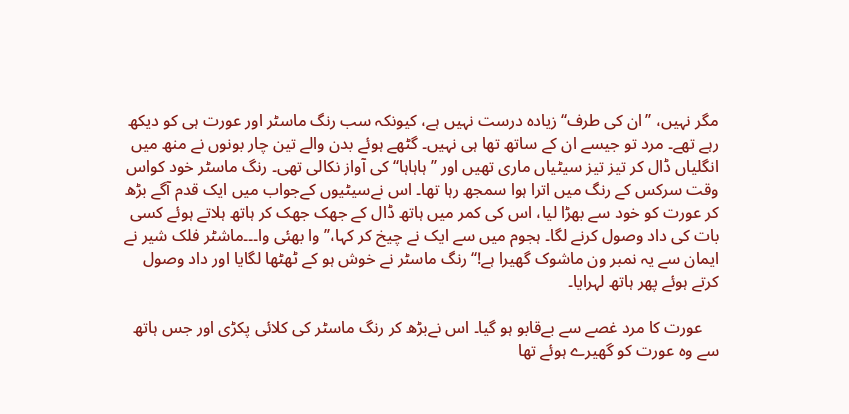مگر نہیں، ’’ان کی طرف‘‘ زیادہ درست نہیں ہے، کیونکہ سب رنگ ماسٹر اور عورت ہی کو دیکھ رہے تھے۔ مرد تو جیسے ان کے ساتھ تھا ہی نہیں۔ گٹھے ہوئے بدن والے تین چار بونوں نے منھ میں انگلیاں ڈال کر تیز تیز سیٹیاں ماری تھیں اور ’’ہاہاہا‘‘ کی آواز نکالی تھی۔ رنگ ماسٹر خود کواس وقت سرکس کے رنگ میں اترا ہوا سمجھ رہا تھا۔ اس نےسیٹیوں کےجواب میں ایک قدم آگے بڑھ کر عورت کو خود سے بھڑا لیا، اس کی کمر میں ہاتھ ڈال کے جھک جھک کر ہاتھ ہلاتے ہوئے کسی بات کی داد وصول کرنے لگا۔ ہجوم میں سے ایک نے چیخ کر کہا،’’ وا بھئی وا۔۔۔ماشٹر فلک شیر نے ایمان سے یہ نمبر ون ماشوک گھیرا ہے!‘‘ رنگ ماسٹر نے خوش ہو کے ٹھٹھا لگایا اور داد وصول کرتے ہوئے پھر ہاتھ لہرایا۔

    عورت کا مرد غصے سے بےقابو ہو گیا۔ اس نےبڑھ کر رنگ ماسٹر کی کلائی پکڑی اور جس ہاتھ سے وہ عورت کو گھیرے ہوئے تھا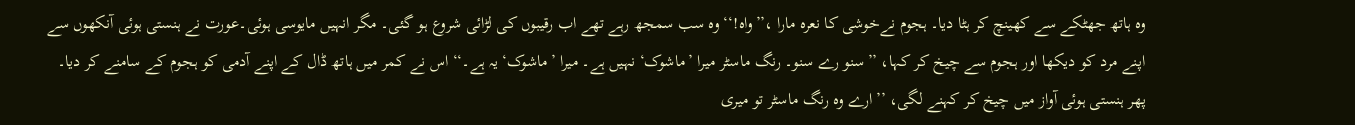وہ ہاتھ جھٹکے سے کھینچ کر ہٹا دیا۔ ہجوم نےخوشی کا نعرہ مارا ،’’واہ!‘‘ وہ سب سمجھ رہے تھے اب رقیبوں کی لڑائی شروع ہو گئی۔ مگر انہیں مایوسی ہوئی۔عورت نے ہنستی ہوئی آنکھوں سے اپنے مرد کو دیکھا اور ہجوم سے چیخ کر کہا، ’’سنو رے سنو۔ رنگ ماسٹر میرا ’ماشوک‘ نہیں ہے۔ میرا ’ماشوک‘ یہ ہے۔‘‘ اس نے کمر میں ہاتھ ڈال کے اپنے آدمی کو ہجوم کے سامنے کر دیا۔ پھر ہنستی ہوئی آواز میں چیخ کر کہنے لگی، ’’ارے وہ رنگ ماسٹر تو میری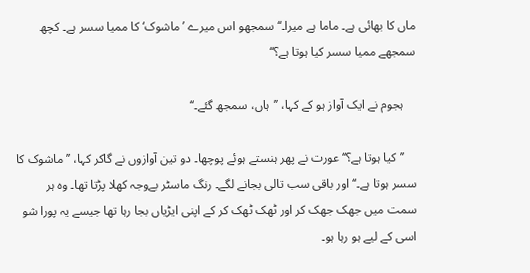ماں کا بھائی ہے۔ ماما ہے میرا۔‘‘ سمجھو اس میرے ’ماشوک‘ کا ممیا سسر ہے۔ کچھ سمجھے ممیا سسر کیا ہوتا ہے؟‘‘

    ہجوم نے ایک آواز ہو کے کہا، ’’ہاں، سمجھ گئے۔‘‘

    ’’کیا ہوتا ہے؟‘‘عورت نے پھر ہنستے ہوئے پوچھا۔ دو تین آوازوں نے گاکر کہا، ’’ماشوک کا سسر ہوتا ہے۔‘‘ اور باقی سب تالی بجانے لگے۔ رنگ ماسٹر بےوجہ کھلا پڑتا تھا۔ وہ ہر سمت میں جھک جھک کر اور ٹھک ٹھک کر کے اپنی ایڑیاں بجا رہا تھا جیسے یہ پورا شو اسی کے لیے ہو رہا ہو۔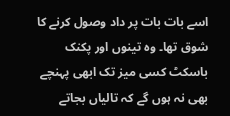اسے بات بات پر داد وصول کرنے کا شوق تھا۔ وہ تینوں اور پکنک باسکٹ کسی میز تک ابھی پہنچے بھی نہ ہوں گے کہ تالیاں بجاتے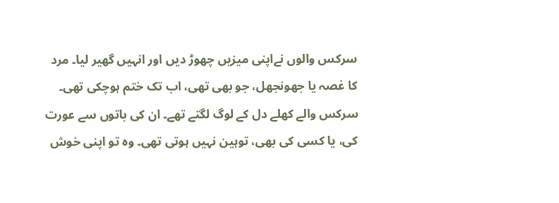سرکس والوں نےاپنی میزیں چھوڑ دیں اور انہیں گھیر لیا۔ مرد کا غصہ یا جھونجھل، جو بھی تھی، اب تک ختم ہوچکی تھی۔ سرکس والے کھلے دل کے لوگ لگتے تھے۔ ان کی باتوں سے عورت کی، یا کسی کی بھی، توہین نہیں ہوتی تھی۔ وہ تو اپنی خوش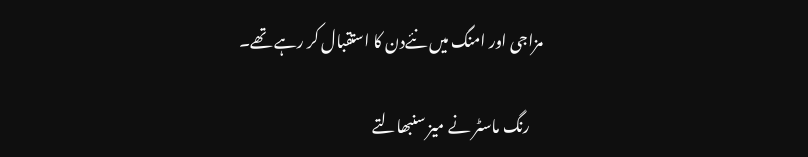مزاجی اور امنگ میں نئےدن کا استقبال کر رہے تھے۔

    رنگ ماسٹر نے میز سنبھالتے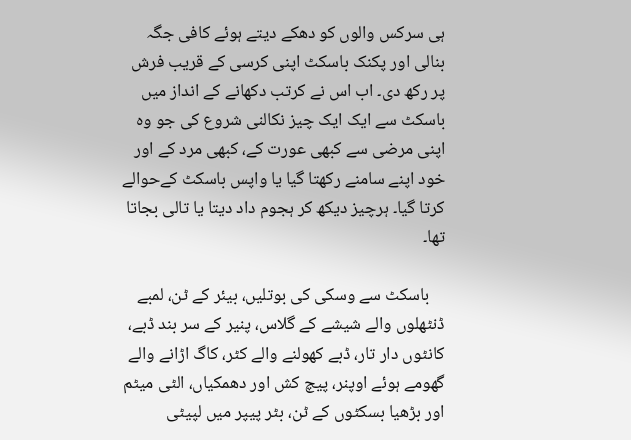ہی سرکس والوں کو دھکے دیتے ہوئے کافی جگہ بنالی اور پکنک باسکٹ اپنی کرسی کے قریب فرش پر رکھ دی۔ اب اس نے کرتب دکھانے کے انداز میں باسکٹ سے ایک ایک چیز نکالنی شروع کی جو وہ اپنی مرضی سے کبھی عورت کے، کبھی مرد کے اور خود اپنے سامنے رکھتا گیا یا واپس باسکٹ کےحوالے کرتا گیا۔ ہرچیز دیکھ کر ہجوم داد دیتا یا تالی بجاتا تھا۔

    باسکٹ سے وسکی کی بوتلیں، بیئر کے ٹن، لمبے ڈنٹھلوں والے شیشے کے گلاس، پنیر کے سر بند ڈبے، کانٹوں دار تار، ڈبے کھولنے والے کٹر، کاگ اڑانے والے گھومے ہوئے اوپنر، پیچ کش اور دھمکیاں، الٹی میٹم اور بڑھیا بسکٹوں کے ٹن، بٹر پیپر میں لپیٹی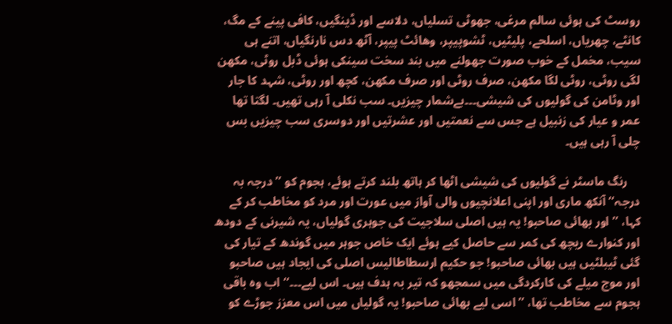روسٹ کی ہوئی سالم مرغی، جھوٹی تسلیاں، دلاسے اور ڈینگیں، کافی پینے کے مگ، کانٹے، چھریاں، اسلحے، پلیٹیں، ٹشوپیپر، وھائٹ پیپر، آٹھ دس نارنگیاں، اتنے ہی سیب، مخمل کے خوب صورت جھولنے میں بند سخت سینکی ہوئی ڈبل روٹی، مکھن لگی روٹی، روٹی لگا مکھن، صرف روٹی اور صرف مکھن، کچھ اور روٹی، شہد کا جار اور وٹامن کی گولیوں کی شیشی۔۔۔بےشمار چیزیں۔ سب نکلی آ رہی تھیں۔ لگتا تھا عمر و عیار کی زنبیل ہے جس سے نعمتیں اور عشرتیں اور دوسری سب چیزیں بس چلی آ رہی ہیں۔

    رنگ ماسٹر نے گولیوں کی شیشی اٹھا کر ہاتھ بلند کرتے ہوئے، ہجوم کو ’’درجہ بہ درجہ‘‘ آنکھ ماری اور اپنی اعلانچیوں والی آواز میں عورت اور مرد کو مخاطب کر کے کہا، ’’اور بھائی صاحبو! یہ ہیں اصلی سلاجیت کی جوہری گولیاں، یہ شیرنی کے دودھ اور کنوارے ریچھ کی کمر سے حاصل کیے ہوئے ایک خاص جوہر میں گوندھ کے تیار کی گئی ٹیبلٹیں ہیں بھائی صاحبو! جو حکیم ارسطاطالیس اصلی کی ایجاد ہیں صاحبو اور موج میلے کی کارکردگی میں سمجھو کہ تیر بہ ہدف ہیں۔ اس لیے۔۔۔‘‘ اب وہ باقی ہجوم سے مخاطب تھا، ’’اسی لیے بھائی صاحبو! یہ گولیاں میں اس معزز جوڑے کو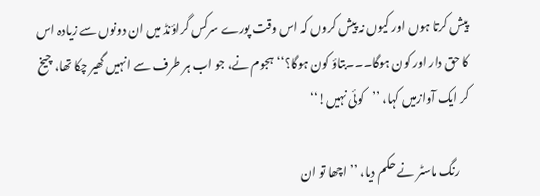پیش کرتا ہوں اور کیوں نہ پیش کروں کہ اس وقت پورے سرکس گراؤنڈ میں ان دونوں سے زیادہ اس کا حق دار اور کون ہوگا۔۔۔بتاؤ کون ہوگا؟‘‘ ہجوم نے، جو اب ہر طرف سے انہیں گھیر چکا تھا، چیخ کر ایک آوازمیں کہا، ’’کوئی نہیں!‘‘

    رنگ ماسٹر نے حکم دیا، ’’اچھا تو ان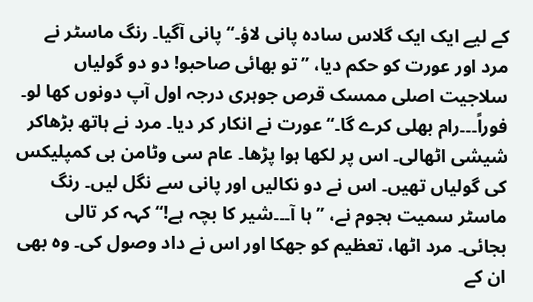کے لیے ایک ایک گلاس سادہ پانی لاؤ۔‘‘ پانی آگیا۔ رنگ ماسٹر نے مرد اور عورت کو حکم دیا، ’’تو بھائی صاحبو! دو دو گولیاں سلاجیت اصلی ممسک قرص جوہری درجہ اول آپ دونوں کھا لو۔ فوراً۔۔۔رام بھلی کرے گا۔‘‘عورت نے انکار کر دیا۔ مرد نے ہاتھ بڑھاکر شیشی اٹھالی۔ اس پر لکھا ہوا پڑھا۔ عام سی وٹامن بی کمپلیکس کی گولیاں تھیں۔ اس نے دو نکالیں اور پانی سے نگل لیں۔ رنگ ماسٹر سمیت ہجوم نے، ’’ہا آ۔۔۔شیر کا بچہ ہے!‘‘ کہہ کر تالی بجائی۔ مرد اٹھا، تعظیم کو جھکا اور اس نے داد وصول کی۔ وہ بھی ان کے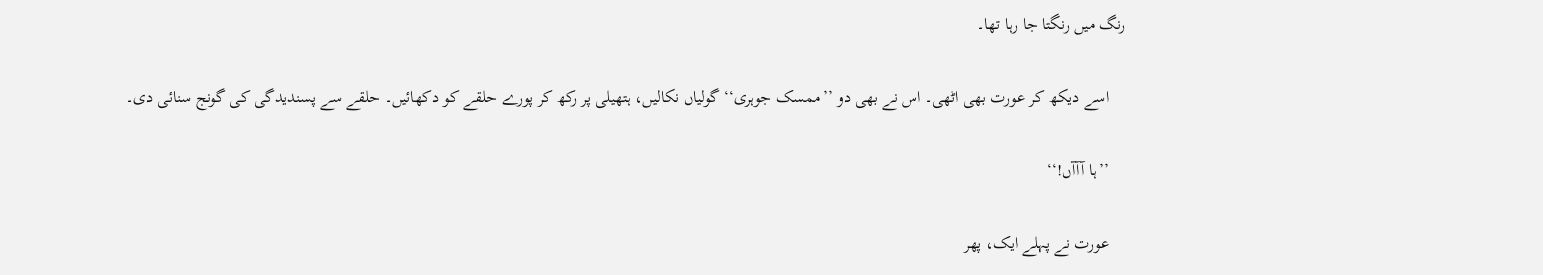رنگ میں رنگتا جا رہا تھا۔

    اسے دیکھ کر عورت بھی اٹھی۔ اس نے بھی دو ’’ممسک جوہری‘‘ گولیاں نکالیں، ہتھیلی پر رکھ کر پورے حلقے کو دکھائیں۔ حلقے سے پسندیدگی کی گونج سنائی دی۔

    ’’ہا آآآں!‘‘

    عورت نے پہلے ایک، پھر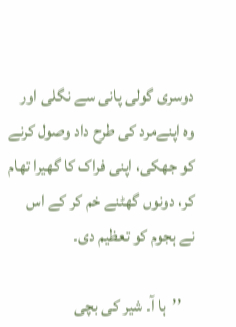دوسری گولی پانی سے نگلی اور وہ اپنےمرد کی طرح داد وصول کرنے کو جھکی، اپنی فراک کا گھیرا تھام کر، دونوں گھٹنے خم کر کے اس نے ہجوم کو تعظیم دی۔

    ’’ہا آ۔ شیر کی بچی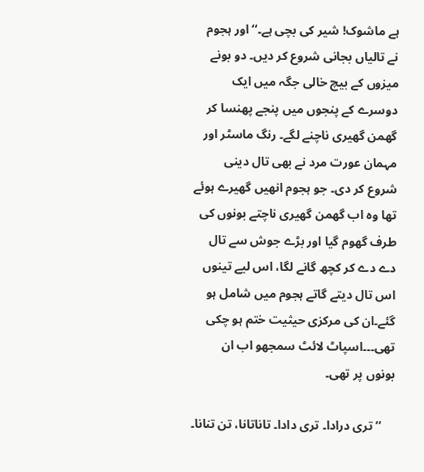ہے ماشوک! شیر کی بچی ہے۔‘‘ اور ہجوم نے تالیاں بجانی شروع کر دیں۔ دو بونے میزوں کے بیچ خالی جگہ میں ایک دوسرے کے پنجوں میں پنجے پھنسا کر گھمن گھیری ناچنے لگے۔ رنگ ماسٹر اور مہمان عورت مرد نے بھی تال دینی شروع کر دی۔ جو ہجوم انھیں گھیرے ہوئے تھا وہ اب گھمن گھیری ناچتے بونوں کی طرف گھوم گیا اور بڑے جوش سے تال دے دے کر کچھ گانے لگا، اس لیے تینوں اس تال دیتے گاتے ہجوم میں شامل ہو گئے۔ان کی مرکزی حیثیت ختم ہو چکی تھی۔۔۔اسپاٹ لائٹ سمجھو اب ان بونوں پر تھی۔

    ’’تری درادا۔ تری دادا۔ تاناتانا، تن تنانا۔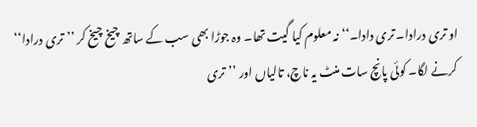او تری درادا۔ تری دادا۔‘‘ نہ معلوم کیا گیت تھا۔ وہ جوڑا بھی سب کے ساتھ چیخ چیخ کر ’’تری درادا‘‘ کرنے لگا۔ کوئی پانچ سات منٹ یہ ناچ، تالیاں اور ’’تری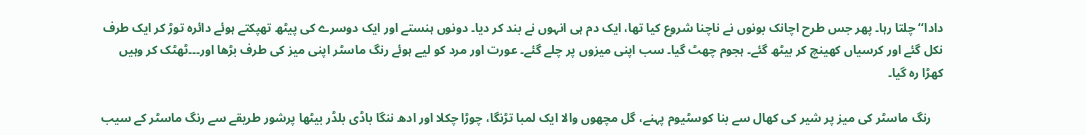دادا‘‘ چلتا رہا۔ پھر جس طرح اچانک بونوں نے ناچنا شروع کیا تھا، ایک دم ہی انہوں نے بند کر دیا۔ دونوں ہنستے اور ایک دوسرے کی پیٹھ تھپکتے ہوئے دائرہ توڑ کر ایک طرف نکل گئے اور کرسیاں کھینچ کر بیٹھ گئے۔ ہجوم چھٹ گیا۔ سب اپنی میزوں پر چلے گئے۔ عورت اور مرد کو لیے ہوئے رنگ ماسٹر اپنی میز کی طرف بڑھا اور۔۔۔ٹھٹک کر وہیں کھڑا رہ گیا۔

    رنگ ماسٹر کی میز پر شیر کی کھال سے بنا کوسٹیوم پہنے، گل مچھوں والا ایک لمبا تڑنگا، چوڑا چکلا اور ادھ ننگا باڈی بلڈر بیٹھا پرشور طریقے سے رنگ ماسٹر کے سیب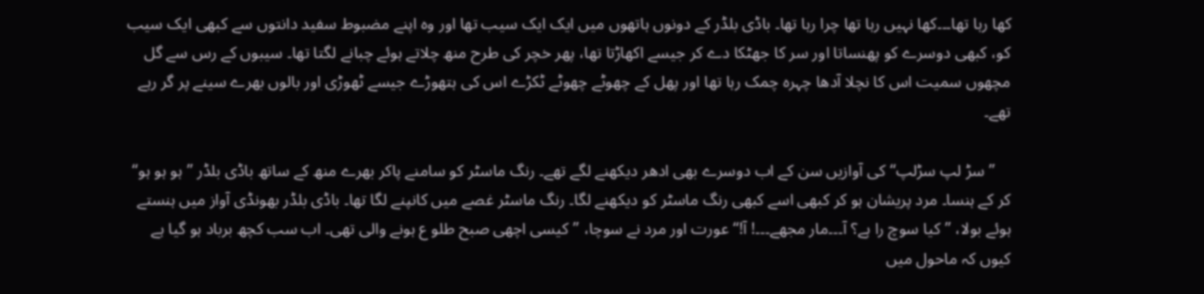کھا رہا تھا۔۔۔کھا نہیں رہا تھا چرا رہا تھا۔ باڈی بلڈر کے دونوں ہاتھوں میں ایک ایک سیب تھا اور وہ اپنے مضبوط سفید دانتوں سے کبھی ایک سیب کو، کبھی دوسرے کو پھنساتا اور سر کا جھٹکا دے کر جیسے اکھاڑتا تھا، پھر خچر کی طرح منھ چلاتے ہوئے چبانے لگتا تھا۔ سیبوں کے رس سے گل مچھوں سمیت اس کا نچلا آدھا چہرہ چمک رہا تھا اور پھل کے چھوٹے چھوٹے ٹکڑے اس کی ہتھوڑے جیسے ٹھوڑی اور بالوں بھرے سینے پر گر رہے تھے۔

    ’’سڑ لپ سڑلپ‘‘ کی آوازیں سن کے اب دوسرے بھی ادھر دیکھنے لگے تھے۔ رنگ ماسٹر کو سامنے پاکر بھرے منھ کے ساتھ باڈی بلڈر ’’ہو ہو ہو‘‘ کر کے ہنسا۔ مرد پریشان ہو کر کبھی اسے کبھی رنگ ماسٹر کو دیکھنے لگا۔ رنگ ماسٹر غصے میں کانپنے لگا تھا۔ باڈی بلڈر بھونڈی آواز میں ہنستے ہوئے بولا، ’’کیا سوچ را ہے؟ آ۔۔۔مار مجھے۔۔۔! آ!‘‘ عورت اور مرد نے سوچا، ’’کیسی اچھی صبح طلو ع ہونے والی تھی۔ اب سب کچھ برباد ہو گیا ہے کیوں کہ ماحول میں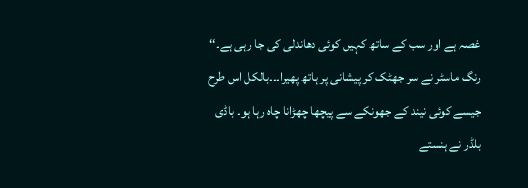غصہ ہے اور سب کے ساتھ کہیں کوئی دھاندلی کی جا رہی ہے۔‘‘ رنگ ماسٹر نے سر جھٹک کر پیشانی پر ہاتھ پھیرا۔۔۔بالکل اس طرح جیسے کوئی نیند کے جھونکے سے پیچھا چھڑانا چاہ رہا ہو۔ باڈی بلڈر نے ہنستے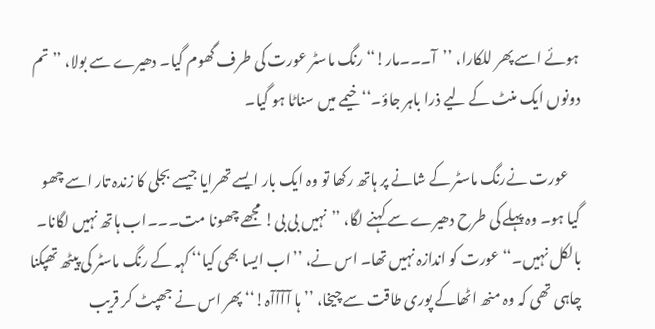ہوئے اسے پھر للکارا، ’’آ۔۔۔مار!‘‘ رنگ ماسٹر عورت کی طرف گھوم گیا۔ دھیرے سے بولا، ’’تم دونوں ایک منٹ کے لیے ذرا باہر جاؤ۔‘‘ خیمے میں سناٹا ہو گیا۔

    عورت نےرنگ ماسٹر کے شانے پر ہاتھ رکھا تو وہ ایک بار ایسے تھرایا جیسے بجلی کا زندہ تار اسے چھو گیا ہو۔ وہ پہلے کی طرح دھیرے سے کہنے لگا، ’’نہیں بی بی! مجھے چھونا مت۔۔۔اب ہاتھ نہیں لگانا۔ بالکل نہیں۔‘‘ عورت کو اندازہ نہیں تھا۔ اس نے، ’’اب ایسا بھی کیا‘‘ کہہ کے رنگ ماسٹر کی پیٹھ تھپکنا چاہی تھی کہ وہ منھ اٹھاکے پوری طاقت سے چیخا، ’’ہا آآآآہ!‘‘ پھر اس نے جھپٹ کر قریب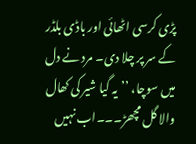پڑی کرسی اٹھائی اور باڈی بلڈر کے سر پر چلا دی۔ مرد نے دل میں سوچا، ’’یہ گیا شیر کی کھال والا گل مچھڑ۔۔۔اب نہیں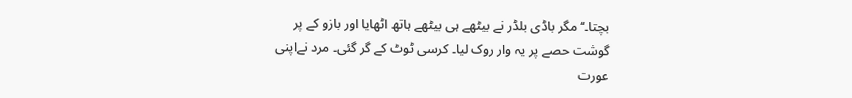بچتا۔‘‘ مگر باڈی بلڈر نے بیٹھے ہی بیٹھے ہاتھ اٹھایا اور بازو کے پر گوشت حصے پر یہ وار روک لیا۔ کرسی ٹوٹ کے گر گئی۔ مرد نےاپنی عورت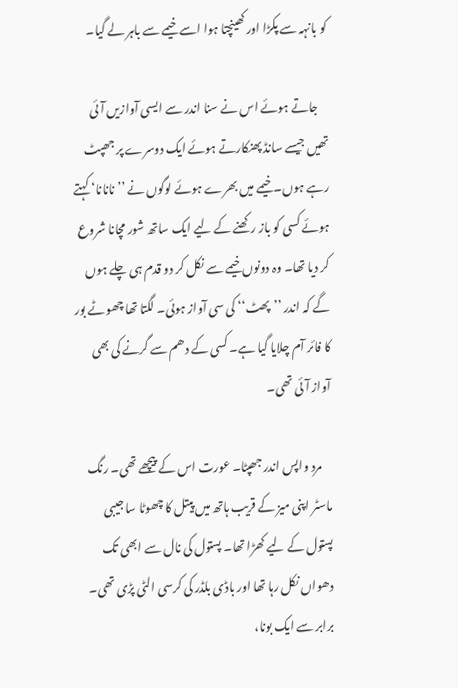کو بانہہ سے پکڑا اور کھینچتا ہوا اسے خیمے سے باہر لے گیا۔

    جاتے ہوئے اس نے سنا اندر سے ایسی آوازیں آئی تھیں جیسے سانڈ پھنکارتے ہوئے ایک دوسرے پر جھپٹ رہے ہوں۔ خیمے میں بھرے ہوئے لوگوں نے ’’نانانا‘ کہتے ہوئے کسی کو باز رکھنے کے لیے ایک ساتھ شور مچانا شروع کر دیا تھا۔ وہ دونوں خیمے سے نکل کر دو قدم ہی چلے ہوں گے کہ اندر ’’پھٹ‘‘ کی سی آواز ہوئی۔ لگتا تھا چھوٹے بور کا فائر آم چلایا گیا ہے۔ کسی کے دھم سے گرنے کی بھی آواز آئی تھی۔

    مرد واپس اندر جھپٹا۔ عورت اس کے پیچھے تھی۔ رنگ ماسٹر اپنی میز کے قریب ہاتھ میں پیتل کا چھوٹا سا جیبی پستول کے لیے کھڑا تھا۔ پستول کی نال سے ابھی تک دھواں نکل رہا تھا اور باڈی بلڈر کی کرسی الٹی پڑی تھی۔ برابر سے ایک بونا،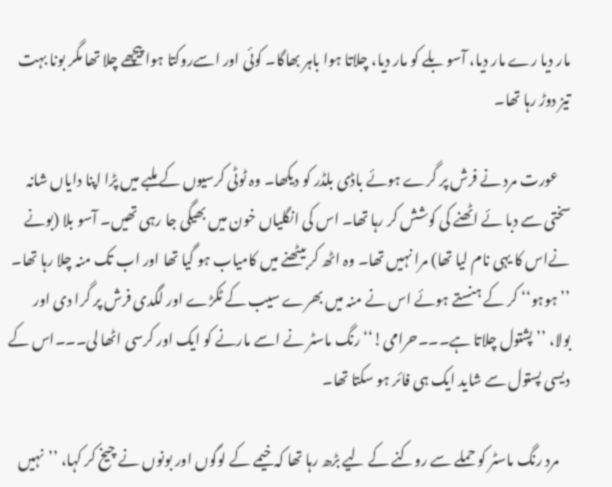مار دیا رے مار دیا، آسو بلے کو مار دیا، چلاتا ہوا باہر بھاگا۔ کوئی اور اسےروکتا ہوا پیچھے چلا تھا مگر بونا بہت تیز دوڑ رہا تھا۔

    عورت مرد نے فرش پر گرے ہوئے باڈی بلڈر کو دیکھا۔ وہ ٹوٹی کرسیوں کے ملبے میں پڑا اپنا دایاں شانہ سختی سے دبا ئے اٹھنے کی کوشش کر رہا تھا۔ اس کی انگلیاں خون میں بھیگی جا رہی تھیں۔ آسو بلا (بونے نےاس کا یہی نام لیا تھا) مرا نہیں تھا۔ وہ اٹھ کر بیٹھنے میں کامیاب ہو گیا تھا اور اب تک منہ چلا رہا تھا۔ ’’ہوہو‘‘ کر کے ہنستے ہوئے اس نے منہ میں بھرے سیب کے ٹکڑے اور لگدی فرش پر گرا دی اور بولا، ’’پشتول چلاتا ہے۔۔۔حرامی!‘‘ رنگ ماسٹر نے اسے مارنے کو ایک اور کرسی اٹھا لی۔۔۔اس کے دیسی پستول سے شاید ایک ہی فائر ہو سکتا تھا۔

    مرد رنگ ماسٹر کو حملے سے روکنے کے لیے بڑھ رہا تھا کہ خیمے کے لوگوں اور بونوں نے چیخ کر کہا، ’’نہیں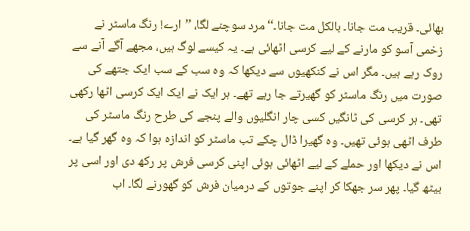بھائی۔ قریب مت جانا۔ بالکل مت جانا۔‘‘ مرد سوچنے لگا، ’’ارے! رنگ ماسٹر نے زخمی آسو کو مارنے کے لیے کرسی اٹھائی ہے۔ یہ کیسے لوگ ہیں، مجھے آگے آنے سے روک رہے ہیں۔ مگر اس نے کنکھیوں سے دیکھا کہ وہ سب کے سب ایک جتھے کی صورت میں رنگ ماسٹر کو گھیرتے جا رہے تھے۔ ہر ایک نے ایک ایک کرسی اٹھا رکھی تھی۔ ہر کرسی کی ٹانگیں کسی چار انگلیوں والے پنجے کی طرح رنگ ماسٹر کی طرف اٹھی ہوئی تھیں۔ وہ گھیرا ڈال چکے تب ماسٹر کو اندازہ ہوا کہ وہ گھر گیا ہے۔ اس نے دیکھا اور حملے کے لیے اٹھائی ہوئی اپنی کرسی فرش پر رکھ دی اور اسی پر بیٹھ گیا۔ پھر سر جھکا کر اپنے جوتوں کے درمیان فرش کو گھورنے لگا۔ اب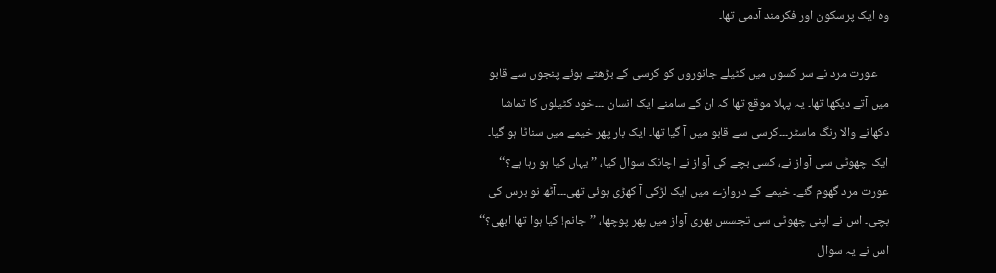وہ ایک پرسکون اور فکرمند آدمی تھا۔

    عورت مرد نے سر کسوں میں کٹیلے جانوروں کو کرسی کے بڑھتے ہوئے پنجوں سے قابو میں آتے دیکھا تھا۔ یہ پہلا موقع تھا کہ ان کے سامنے ایک انسان ۔۔۔خود کٹیلوں کا تماشا دکھانے والا رنگ ماسٹر۔۔۔کرسی سے قابو میں آ گیا تھا۔ ایک بار پھر خیمے میں سناٹا ہو گیا۔ ایک چھوٹی سی آواز نے، کسی بچے کی آواز نے اچانک سوال کیا، ’’یہاں کیا ہو رہا ہے؟‘‘ عورت مرد گھوم گئے۔ خیمے کے دروازے میں ایک لڑکی آ کھڑی ہوئی تھی۔۔۔آٹھ نو برس کی بچی۔ اس نے اپنی چھوٹی سی تجسس بھری آواز میں پھر پوچھا، ’’جانم! کیا ہوا تھا ابھی؟‘‘ اس نے یہ سوال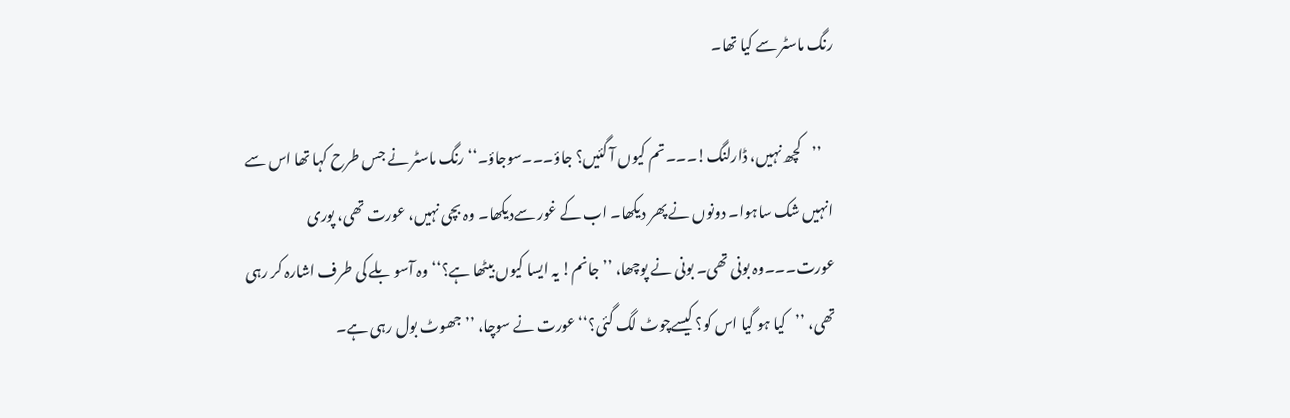رنگ ماسٹر سے کیا تھا۔

    ’’کچھ نہیں، ڈارلنگ!۔۔۔تم کیوں آ گئیں؟ جاؤ۔۔۔سوجاؤ۔‘‘ رنگ ماسٹر نے جس طرح کہا تھا اس سے انہیں شک ساہوا۔ دونوں نے پھر دیکھا۔ اب کے غور سےدیکھا۔ وہ بچی نہیں، عورت تھی، پوری عورت۔۔۔وہ بونی تھی۔ بونی نے پوچھا، ’’جانم! یہ ایسا کیوں بیٹھا ہے؟‘‘ وہ آسو بلے کی طرف اشارہ کر رہی تھی، ’’کیا ہو گیا اس کو؟ کیسےچوٹ لگ گئی؟‘‘ عورت نے سوچا، ’’جھوٹ بول رہی ہے۔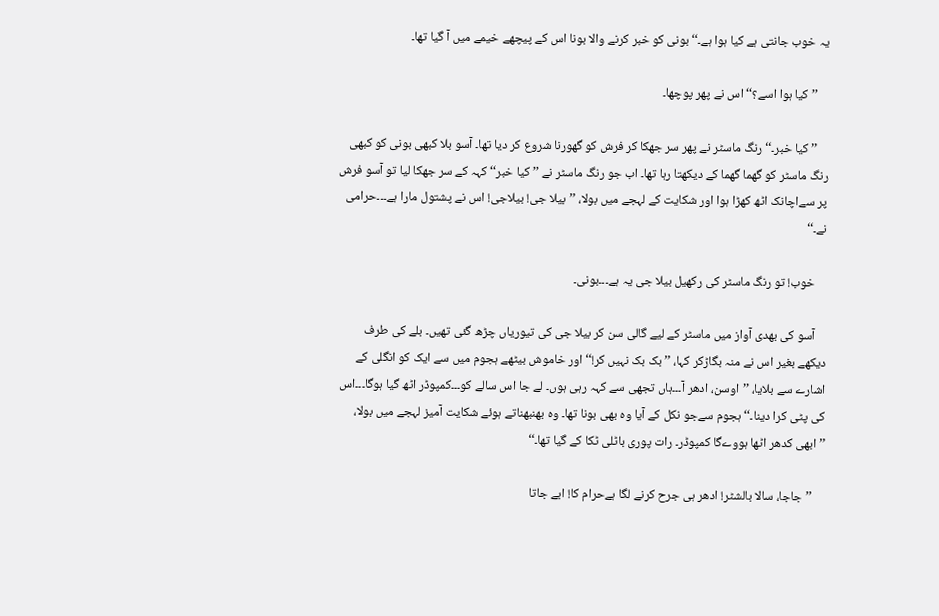یہ خوب جانتی ہے کیا ہوا ہے۔‘‘ بونی کو خبر کرنے والا بونا اس کے پیچھے خیمے میں آ گیا تھا۔

    ’’کیا ہوا اسے؟‘‘ اس نے پھر پوچھا۔

    ’’کیا خبر۔‘‘ رنگ ماسٹر نے پھر سر جھکا کر فرش کو گھورنا شروع کر دیا تھا۔ آسو بلا کبھی بونی کو کبھی رنگ ماسٹر کو گھما گھما کے دیکھتا رہا تھا۔ اب جو رنگ ماسٹر نے ’’کیا خبر‘‘ کہہ کے سر جھکا لیا تو آسو فرش پر سےاچانک اٹھ کھڑا ہوا اور شکایت کے لہجے میں بولا، ’’بیلا جی! بیلاجی! اس نے پشتول مارا ہے۔۔۔حرامی نے۔‘‘

    خوب! تو رنگ ماسٹر کی رکھیل بیلا جی یہ ہے۔۔۔بونی۔

    آسو کی بھدی آواز میں ماسٹر کے لیے گالی سن کر بیلا جی کی تیوریاں چڑھ گئی تھیں۔ بلے کی طرف دیکھے بغیر اس نے منہ بگاڑکر کہا، ’’بک بک نہیں کر!‘‘ اور خاموش بیٹھے ہجوم میں سے ایک کو انگلی کے اشارے سے بلایا، ’’اوسن، ادھر آ۔۔۔ہاں تجھی سے کہہ رہی ہوں۔ لے جا اس سالے کو۔۔۔کمپوڈر اٹھ گیا ہوگا۔۔۔اس کی پٹی کرا دینا۔‘‘ ہجوم سےجو نکل کے آیا وہ بھی بونا تھا۔ وہ بھنبھناتے ہوئے شکایت آمیز لہجے میں بولا، ’’ابھی کدھر اٹھا ہووےگا کمپوڈر۔ رات پوری باٹلی ٹکا کے گیا تھا۔‘‘

    ’’جاجا، سالا بالشٹر! ادھر ہی جرح کرنے لگا ہےحرام کا! ابے جاتا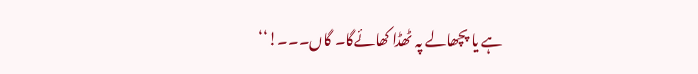ہے یا پچھالے پہ ٹھڈا کھائےگا۔ گاں۔۔۔!‘‘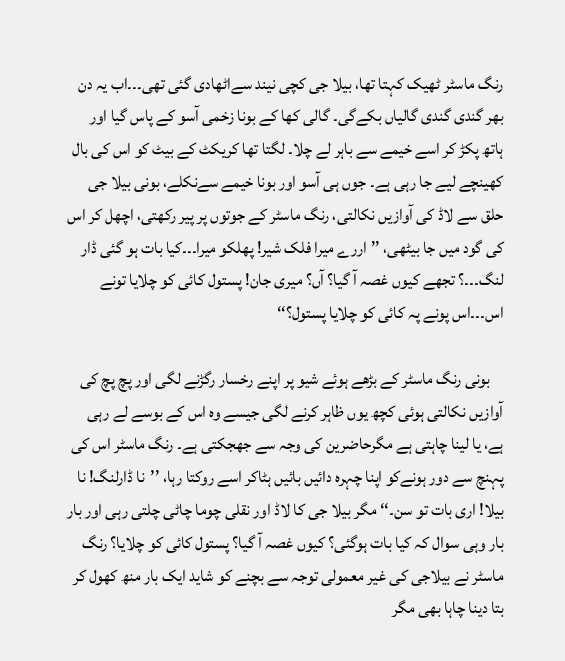رنگ ماسٹر ٹھیک کہتا تھا، بیلا جی کچی نیند سےاٹھادی گئی تھی۔۔۔اب یہ دن بھر گندی گندی گالیاں بکےگی۔ گالی کھا کے بونا زخمی آسو کے پاس گیا اور ہاتھ پکڑ کر اسے خیمے سے باہر لے چلا۔ لگتا تھا کریکٹ کے بیٹ کو اس کی بال کھینچے لیے جا رہی ہے۔ جوں ہی آسو اور بونا خیمے سےنکلے، بونی بیلا جی حلق سے لاڈ کی آوازیں نکالتی، رنگ ماسٹر کے جوتوں پر پیر رکھتی، اچھل کر اس کی گود میں جا بیٹھی، ’’اررے میرا فلک شیر! پھلکو میرا۔۔۔کیا بات ہو گئی ڈار لنگ۔۔۔؟ تجھے کیوں غصہ آ گیا؟ آں؟ میری جان! پستول کائی کو چلایا تونے اس۔۔۔اس پونے پہ کائی کو چلایا پستول؟‘‘

    بونی رنگ ماسٹر کے بڑھے ہوئے شیو پر اپنے رخسار رگڑنے لگی اور پچ پچ کی آوازیں نکالتی ہوئی کچھ یوں ظاہر کرنے لگی جیسے وہ اس کے بوسے لے رہی ہے، یا لینا چاہتی ہے مگرحاضرین کی وجہ سے جھجکتی ہے۔ رنگ ماسٹر اس کی پہنچ سے دور ہونےکو اپنا چہرہ دائیں بائیں ہٹاکر اسے روکتا رہا، ’’نا ڈارلنگ! نا بیلا! اری بات تو سن۔‘‘ مگر بیلا جی کا لاڈ اور نقلی چوما چاٹی چلتی رہی اور بار بار وہی سوال کہ کیا بات ہوگئی؟ کیوں غصہ آ گیا؟ پستول کائی کو چلایا؟ رنگ ماسٹر نے بیلاجی کی غیر معمولی توجہ سے بچنے کو شاید ایک بار منھ کھول کر بتا دینا چاہا بھی مگر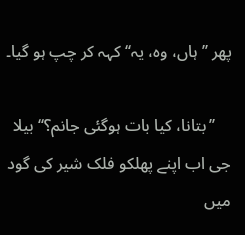پھر ’’ہاں، وہ، یہ‘‘ کہہ کر چپ ہو گیا۔

    ’’بتانا، کیا بات ہوگئی جانم؟‘‘ بیلا جی اب اپنے پھلکو فلک شیر کی گود میں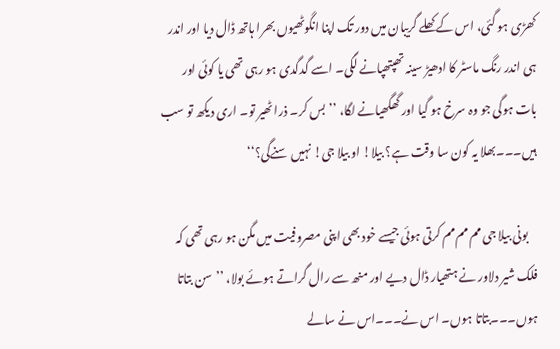کھڑی ہو گئی، اس کے کھلے گریبان میں دور تک اپنا انگوٹھیوں بھرا ہاتھ ڈال دیا اور اندر ہی اندر رنگ ماسٹر کا ادھیڑ سینہ تھپتھپانے لگی۔ اسے گدگدی ہو رہی تھی یا کوئی اور بات ہوگی جو وہ سرخ ہو گیا اور گھگھیانے لگا، ’’بس کر۔ ذرا ٹھیر تو۔ اری دیکھ تو سب ہیں۔۔۔بھلا یہ کون سا وقت ہے؟ بیلا! او بیلا جی! نہیں سنےگی؟‘‘

    بونی بیلا جی مم مم مم کرتی ہوئی جیسے خود بھی اپنی مصروفیت میں مگن ہو رہی تھی کہ فلک شیر دلاور نے ہتھیار ڈال دیے اور منھ سے رال گراتے ہوئے بولا، ’’سن بتاتا ہوں۔۔۔بتاتا ہوں۔ اس نے۔۔۔اس نے سالے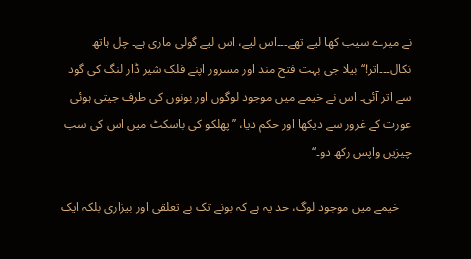نے میرے سیب کھا لیے تھے۔۔۔اس لیے، اس لیے گولی ماری ہے۔ چل ہاتھ نکال۔۔۔اتر!‘‘ بیلا جی بہت فتح مند اور مسرور اپنے فلک شیر ڈار لنگ کی گود سے اتر آئی۔ اس نے خیمے میں موجود لوگوں اور بونوں کی طرف جیتی ہوئی عورت کے غرور سے دیکھا اور حکم دیا، ’’پھلکو کی باسکٹ میں اس کی سب چیزیں واپس رکھ دو۔‘‘

    خیمے میں موجود لوگ، حد یہ ہے کہ بونے تک بے تعلقی اور بیزاری بلکہ ایک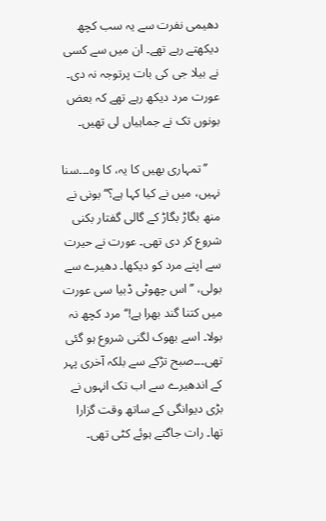دھیمی نفرت سے یہ سب کچھ دیکھتے رہے تھے۔ ان میں سے کسی نے بیلا جی کی بات پرتوجہ نہ دی۔ عورت مرد دیکھ رہے تھے کہ بعض بونوں تک نے جماہیاں لی تھیں۔

    ’’تمہاری بھیں کا یہ، کا وہ۔۔۔سنا نہیں، میں نے کیا کہا ہے؟‘‘ بونی نے منھ بگاڑ بگاڑ کے گالی گفتار بکنی شروع کر دی تھی۔ عورت نے حیرت سے اپنے مرد کو دیکھا۔ دھیرے سے بولی، ’’اس چھوٹی ڈبیا سی عورت میں کتنا گند بھرا ہے!‘‘ مرد کچھ نہ بولا۔ اسے بھوک لگنی شروع ہو گئی تھی۔۔۔صبح تڑکے سے بلکہ آخری پہر کے اندھیرے سے اب تک انہوں نے بڑی دیوانگی کے ساتھ وقت گزارا تھا۔ رات جاگتے ہوئے کٹی تھی۔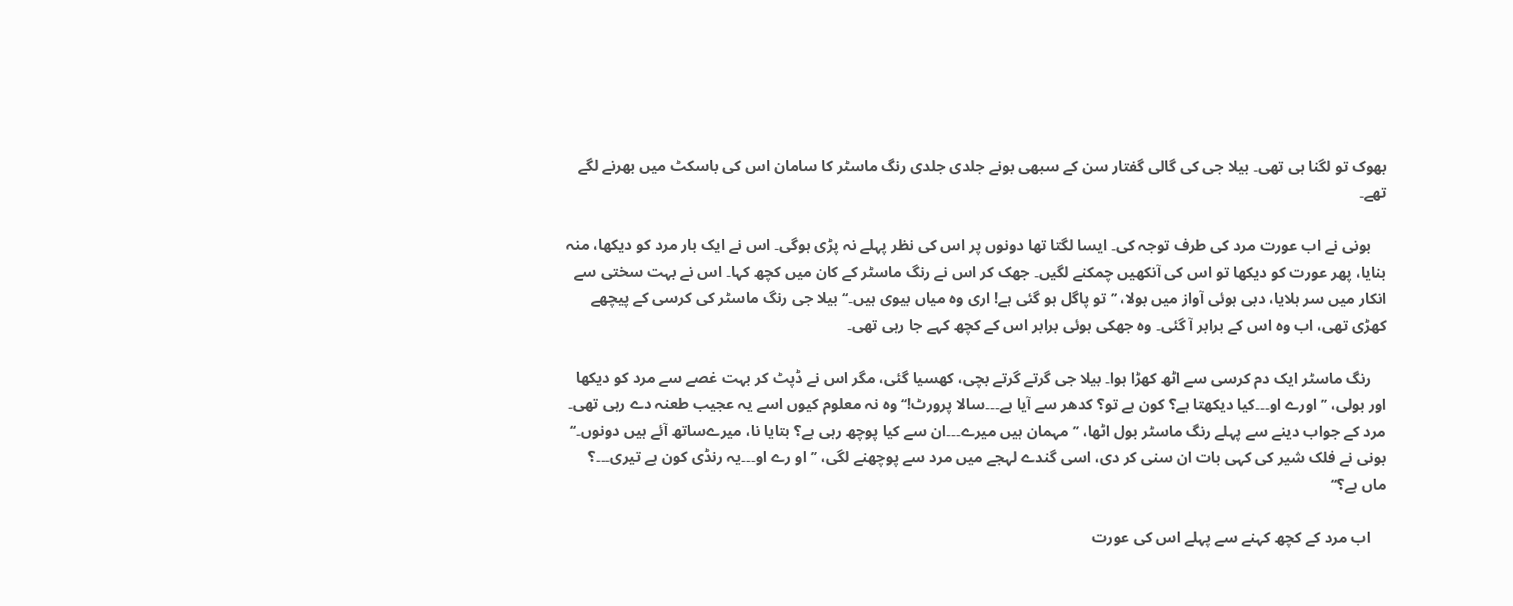بھوک تو لگنا ہی تھی۔ بیلا جی کی گالی گفتار سن کے سبھی بونے جلدی جلدی رنگ ماسٹر کا سامان اس کی باسکٹ میں بھرنے لگے تھے۔

    بونی نے اب عورت مرد کی طرف توجہ کی۔ ایسا لگتا تھا دونوں پر اس کی نظر پہلے نہ پڑی ہوگی۔ اس نے ایک بار مرد کو دیکھا، منہ بنایا، پھر عورت کو دیکھا تو اس کی آنکھیں چمکنے لگیں۔ جھک کر اس نے رنگ ماسٹر کے کان میں کچھ کہا۔ اس نے بہت سختی سے انکار میں سر ہلایا، دبی ہوئی آواز میں بولا، ’’تو پاگل ہو گئی ہے! اری وہ میاں بیوی ہیں۔‘‘ بیلا جی رنگ ماسٹر کی کرسی کے پیچھے کھڑی تھی، اب وہ اس کے برابر آ گئی۔ وہ جھکی ہوئی برابر اس کے کچھ کہے جا رہی تھی۔

    رنگ ماسٹر ایک دم کرسی سے اٹھ کھڑا ہوا۔ بیلا جی گرتے گرتے بچی، کھسیا گئی، مگر اس نے ڈپٹ کر بہت غصے سے مرد کو دیکھا اور بولی، ’’اورے او۔۔۔کیا دیکھتا ہے؟ کون ہے تو؟ کدھر سے آیا ہے۔۔۔سالا پرورٹ!‘‘ وہ نہ معلوم کیوں اسے یہ عجیب طعنہ دے رہی تھی۔ مرد کے جواب دینے سے پہلے رنگ ماسٹر بول اٹھا، ’’مہمان ہیں میرے۔۔۔ان سے کیا پوچھ رہی ہے؟ بتایا نا، میرےساتھ آئے ہیں دونوں۔‘‘ بونی نے فلک شیر کی کہی بات ان سنی کر دی، اسی گندے لہجے میں مرد سے پوچھنے لگی، ’’او رے او۔۔۔یہ رنڈی کون ہے تیری۔۔۔؟ ماں ہے؟‘‘

    اب مرد کے کچھ کہنے سے پہلے اس کی عورت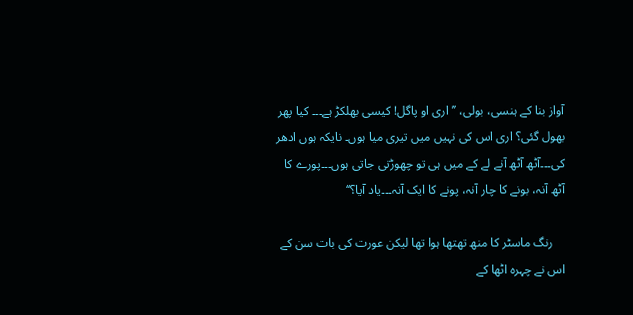آواز بنا کے ہنسی، بولی، ’’اری او پاگل! کیسی بھلکڑ ہے۔۔۔ کیا پھر بھول گئی؟ اری اس کی نہیں میں تیری میا ہوں۔ نایکہ ہوں ادھر کی۔۔۔آٹھ آٹھ آنے لے کے میں ہی تو چھوڑتی جاتی ہوں۔۔۔پورے کا آٹھ آنہ، بونے کا چار آنہ، پونے کا ایک آنہ۔۔۔یاد آیا؟‘‘

    رنگ ماسٹر کا منھ تھتھا ہوا تھا لیکن عورت کی بات سن کے اس نے چہرہ اٹھا کے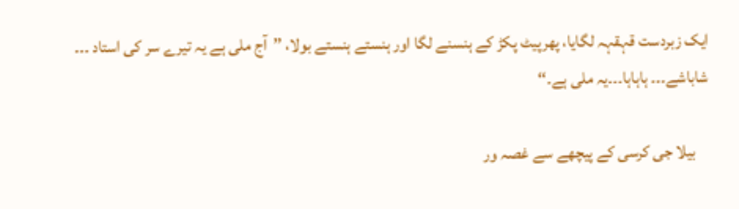ایک زبردست قہقہہ لگایا، پھرپیٹ پکڑ کے ہنسنے لگا اور ہنستے ہنستے بولا، ’’آج ملی ہے یہ تیرے سر کی استاد ۔۔۔ شاباشے۔۔۔ ہاہاہا۔۔۔یہ ملی ہے۔‘‘

    بیلا جی کرسی کے پیچھے سے غصہ ور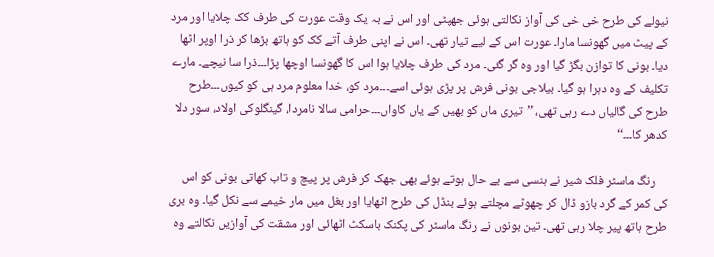نیولے کی طرح خی خی کی آواز نکالتی ہوئی جھپٹی اور اس نے بہ یک وقت عورت کی طرف کک چلایا اور مرد کے پیٹ میں گھونسا مارا۔ عورت اس کے لیے تیار تھی۔ اس نے اپنی طرف آتے کک کو ہاتھ بڑھا کر ذرا اوپر اٹھا دیا۔ بونی کا توازن بگڑ گیا اور وہ گر گئی۔ مرد کی طرف چلایا ہوا اس کا گھونسا اوچھا پڑا۔۔۔ذرا سا نیچے۔ مارے تکلیف کے وہ دہرا ہو گیا۔ بیلاجی بونی فرش پر پڑی ہوئی اسے۔۔۔مرد کو، خدا معلوم مرد ہی کو کیوں۔۔۔طرح طرح کی گالیاں دے رہی تھی، ’’تیری ماں کو بھیں کے یاں کاواں۔۔۔حرامی سالا نامردا، گینگلوکی اولاد، سور دلا کدھر کا۔۔۔‘‘

    رنگ ماسٹر فلک شیر نے ہنسی سے بے حال ہوتے ہوئے بھی جھک کر فرش پر پیچ و تاب کھاتی بونی کو اس کی کمر کے گرد بازو ڈال کر چھوٹے مچلتے ہوئے بنڈل کی طرح اٹھایا اور بغل میں مار خیمے سے نکل گیا۔ وہ بری طرح ہاتھ پیر چلا رہی تھی۔ تین بونوں نے رنگ ماسٹر کی پکنک باسکٹ اٹھائی اور مشقت کی آوازیں نکالتے وہ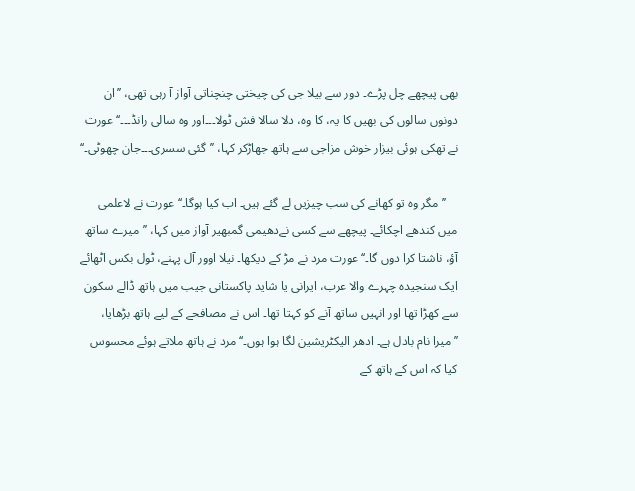بھی پیچھے چل پڑے۔ دور سے بیلا جی کی چیختی چنچناتی آواز آ رہی تھی، ’’ان دونوں سالوں کی بھیں کا یہ، کا وہ، دلا سالا فش ٹولا۔۔۔اور وہ سالی رانڈ۔۔۔‘‘ عورت نے تھکی ہوئی بیزار خوش مزاجی سے ہاتھ جھاڑکر کہا، ’’گئی سسری۔۔۔جان چھوٹی۔‘‘

    ’’مگر وہ تو کھانے کی سب چیزیں لے گئے ہیں۔ اب کیا ہوگا۔‘‘ عورت نے لاعلمی میں کندھے اچکائے۔ پیچھے سے کسی نےدھیمی گمبھیر آواز میں کہا، ’’میرے ساتھ آؤ، ناشتا کرا دوں گا۔‘‘عورت مرد نے مڑ کے دیکھا۔ نیلا اوور آل پہنے، ٹول بکس اٹھائے ایک سنجیدہ چہرے والا عرب، ایرانی یا شاید پاکستانی جیب میں ہاتھ ڈالے سکون سے کھڑا تھا اور انہیں ساتھ آنے کو کہتا تھا۔ اس نے مصافحے کے لیے ہاتھ بڑھایا، ’’میرا نام بادل ہے۔ ادھر الیکٹریشین لگا ہوا ہوں۔‘‘ مرد نے ہاتھ ملاتے ہوئے محسوس کیا کہ اس کے ہاتھ کے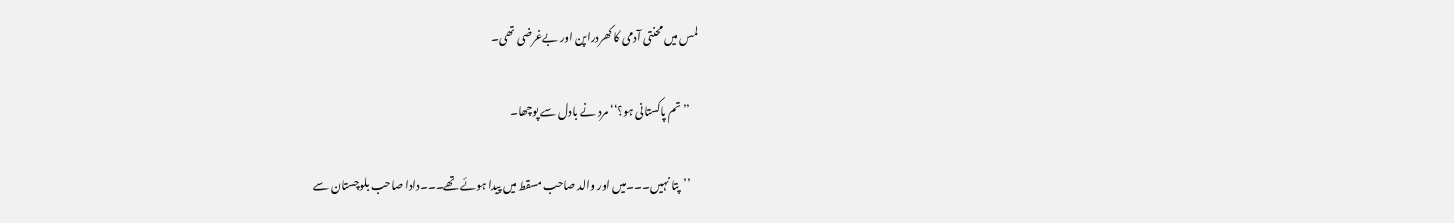لمس میں محنتی آدمی کا کھردراپن اور بےغرضی تھی۔

    ’’تم پاکستانی ہو؟‘‘مرد نے بادل سے پوچھا۔

    ’’پتا نہیں۔۔۔میں اور والد صاحب مسقط میں پیدا ہوئے تھے۔۔۔دادا صاحب بلوچستان سے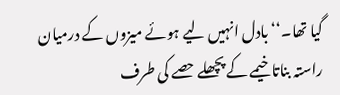گیا تھا۔‘‘ بادل انہیں لیے ہوئے میزوں کے درمیان راستہ بناتا خیمے کے پچھلے حصے کی طرف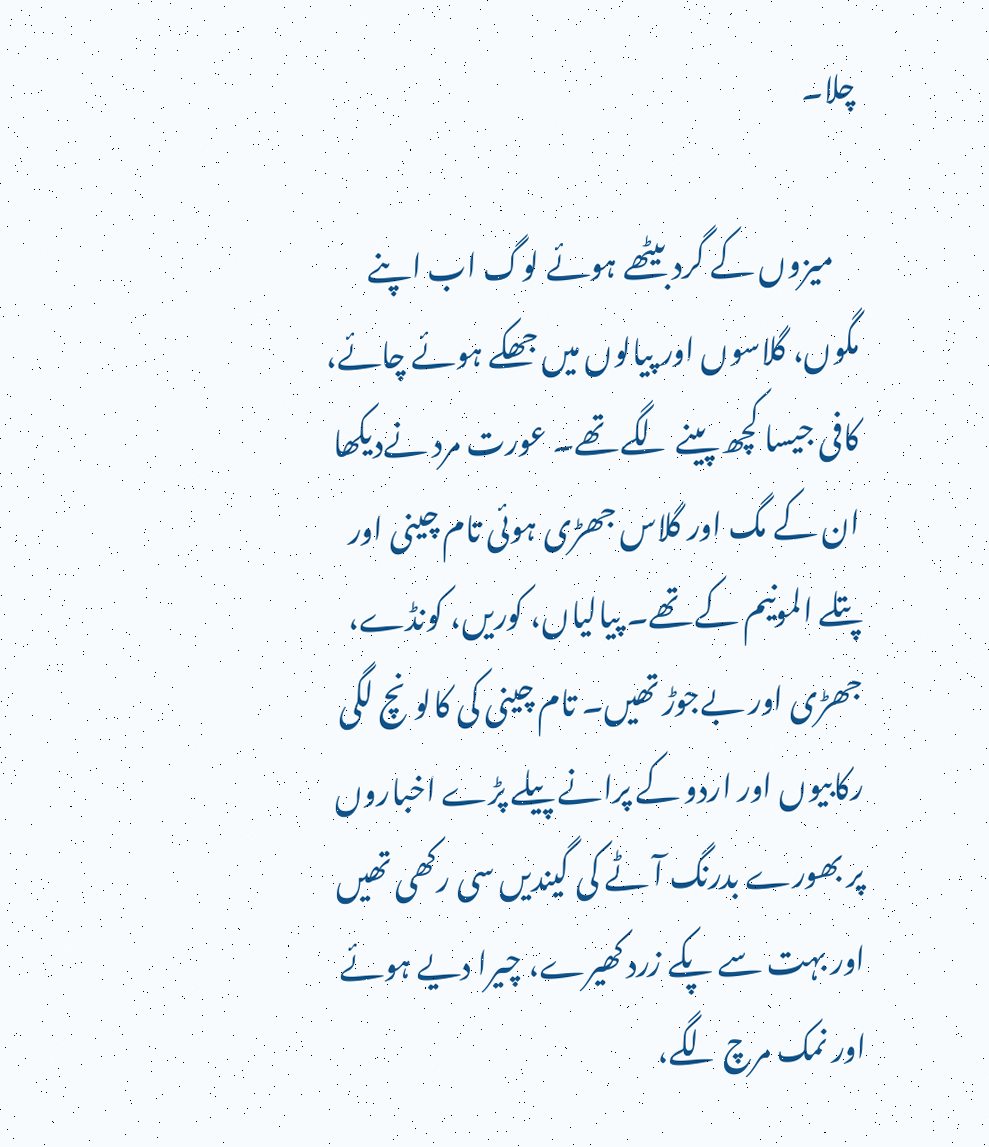چلا۔

    میزوں کے گرد بیٹھے ہوئے لوگ اب اپنے مگوں، گلاسوں اور پیالوں میں جھکے ہوئے چائے، کافی جیسا کچھ پینے لگے تھے۔ عورت مرد نےدیکھا ان کے مگ اور گلاس جھڑی ہوئی تام چینی اور پتلے المونیم کے تھے۔ پیالیاں، کوریں، کونڈے، جھڑی اور بےجوڑ تھیں۔ تام چینی کی کالونچ لگی رکابیوں اور اردو کے پرانے پیلے پڑے اخباروں پر بھورے بدرنگ آٹے کی گیندیں سی رکھی تھیں اور بہت سے پکے زرد کھیرے، چیرا دیے ہوئے اور نمک مرچ لگے،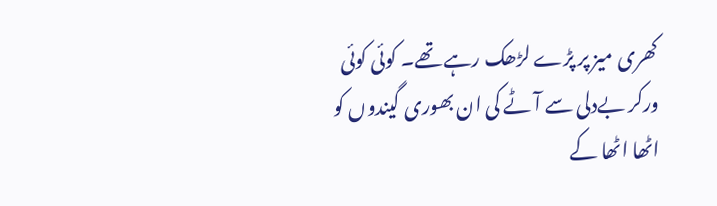کھری میز پر پڑے لڑھک رہے تھے۔ کوئی کوئی ورکر بےدلی سے آٹے کی ان بھوری گیندوں کو اٹھا اٹھا کے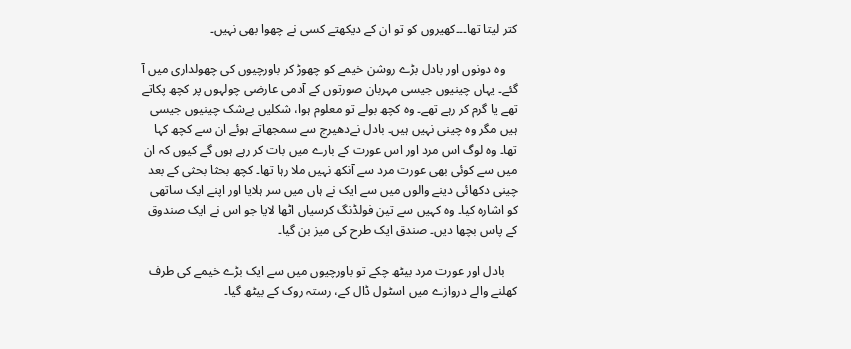کتر لیتا تھا۔۔۔کھیروں کو تو ان کے دیکھتے کسی نے چھوا بھی نہیں۔

    وہ دونوں اور بادل بڑے روشن خیمے کو چھوڑ کر باورچیوں کی چھولداری میں آ گئے۔ یہاں چینیوں جیسی مہربان صورتوں کے آدمی عارضی چولہوں پر کچھ پکاتے تھے یا گرم کر رہے تھے۔ وہ کچھ بولے تو معلوم ہوا، شکلیں بےشک چینیوں جیسی ہیں مگر وہ چینی نہیں ہیں۔ بادل نےدھیرج سے سمجھاتے ہوئے ان سے کچھ کہا تھا۔ وہ لوگ اس مرد اور اس عورت کے بارے میں بات کر رہے ہوں گے کیوں کہ ان میں سے کوئی بھی عورت مرد سے آنکھ نہیں ملا رہا تھا۔ کچھ بحثا بحثی کے بعد چینی دکھائی دینے والوں میں سے ایک نے ہاں میں سر ہلایا اور اپنے ایک ساتھی کو اشارہ کیا۔ وہ کہیں سے تین فولڈنگ کرسیاں اٹھا لایا جو اس نے ایک صندوق کے پاس بچھا دیں۔ صندق ایک طرح کی میز بن گیا۔

    بادل اور عورت مرد بیٹھ چکے تو باورچیوں میں سے ایک بڑے خیمے کی طرف کھلنے والے دروازے میں اسٹول ڈال کے، رستہ روک کے بیٹھ گیا۔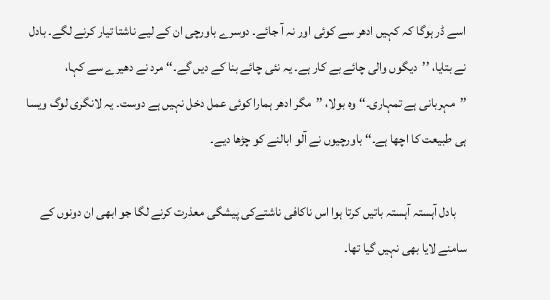اسے ڈر ہوگا کہ کہیں ادھر سے کوئی اور نہ آ جائے۔ دوسرے باورچی ان کے لیے ناشتا تیار کرنے لگے۔ بادل نے بتایا، ’’دیگوں والی چائے بے کار ہے۔ یہ نئی چائے بنا کے دیں گے۔‘‘ مرد نے دھیرے سے کہا، ’’مہربانی ہے تمہاری۔‘‘ وہ بولا، ’’مگر ادھر ہمارا کوئی عمل دخل نہیں ہے دوست۔ یہ لانگری لوگ ویسا ہی طبیعت کا اچھا ہے۔‘‘ باورچیوں نے آلو ابالنے کو چڑھا دیے۔

    بادل آہستہ آہستہ باتیں کرتا ہوا اس ناکافی ناشتےکی پیشگی معذرت کرنے لگا جو ابھی ان دونوں کے سامنے لایا بھی نہیں گیا تھا۔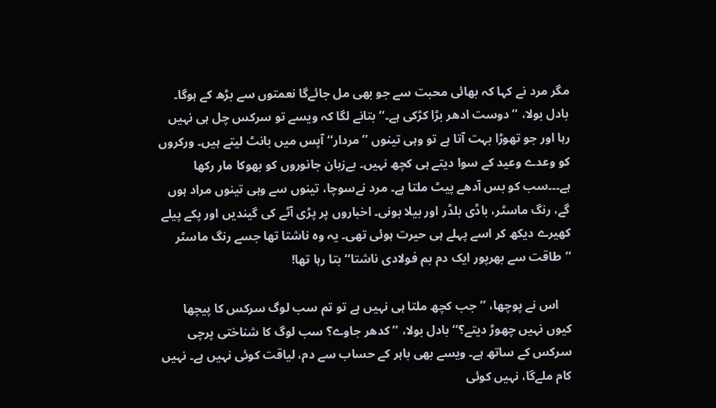مگر مرد نے کہا کہ بھائی محبت سے جو بھی مل جائےگا نعمتوں سے بڑھ کے ہوگا۔ بادل بولا، ’’دوست ادھر بڑا کڑکی ہے۔‘‘ بتانے لگا کہ ویسے تو سرکس چل ہی نہیں رہا اور جو تھوڑا بہت آتا ہے تو وہی تینوں ’’مردار‘‘ آپس میں بانٹ لیتے ہیں۔ ورکروں کو وعدے وعید کے سوا دیتے ہی کچھ نہیں۔ بےزبان جانوروں کو بھوکا مار رکھا ہے۔۔۔سب کو بس آدھے پیٹ ملتا ہے۔ مرد نےسوچا، تینوں سے وہی تینوں مراد ہوں گے، رنگ ماسٹر، باڈی بلڈر اور بیلا بونی۔ اخباروں پر پڑی آٹے کی گیندیں اور پکے پیلے کھیرے دیکھ کر اسے پہلے ہی حیرت ہوئی تھی۔ یہ وہ ناشتا تھا جسے رنگ ماسٹر ’’طاقت سے بھرپور ایک دم بم فولادی ناشتا‘‘ بتا رہا تھا!

    اس نے پوچھا، ’’جب کچھ ملتا ہی نہیں ہے تو تم سب لوگ سرکس کا پیچھا کیوں نہیں چھوڑ دیتے؟‘‘ بادل بولا، ’’ کدھر جاوے؟ سب لوگ کا شناختی پرچی سرکس کے ساتھ ہے۔ ویسے بھی باہر کے حساب سے دم، لیاقت کوئی نہیں ہے۔ نہیں کام ملےگا، نہیں کوئی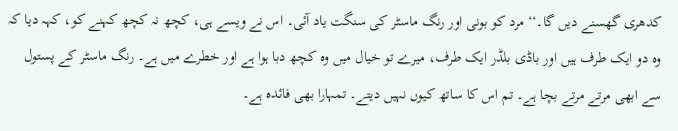کدھری گھسنے دیں گا۔‘‘ مرد کو بونی اور رنگ ماسٹر کی سنگت یاد آئی۔ اس نے ویسے ہی، کچھ نہ کچھ کہنے کو، کہہ دیا کہ وہ دو ایک طرف ہیں اور باڈی بلڈر ایک طرف، میرے تو خیال میں وہ کچھ دبا ہوا ہے اور خطرے میں ہے۔ رنگ ماسٹر کے پستول سے ابھی مرتے مرتے بچا ہے۔ تم اس کا ساتھ کیوں نہیں دیتے۔ تمہارا بھی فائدہ ہے۔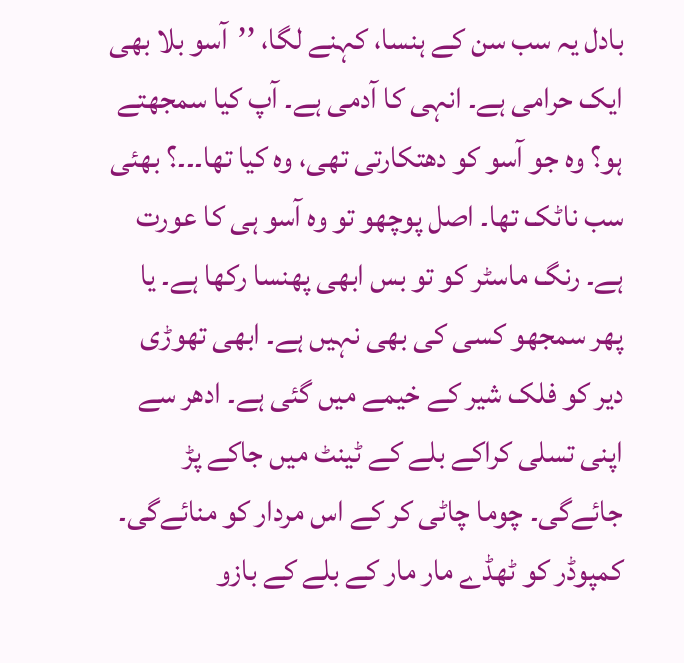بادل یہ سب سن کے ہنسا، کہنے لگا، ’’آسو بلا بھی ایک حرامی ہے۔ انہی کا آدمی ہے۔ آپ کیا سمجھتے ہو؟ وہ جو آسو کو دھتکارتی تھی، وہ کیا تھا۔۔۔؟ بھئی سب ناٹک تھا۔ اصل پوچھو تو وہ آسو ہی کا عورت ہے۔ رنگ ماسٹر کو تو بس ابھی پھنسا رکھا ہے۔ یا پھر سمجھو کسی کی بھی نہیں ہے۔ ابھی تھوڑی دیر کو فلک شیر کے خیمے میں گئی ہے۔ ادھر سے اپنی تسلی کراکے بلے کے ٹینٹ میں جاکے پڑ جائےگی۔ چوما چاٹی کر کے اس مردار کو منائےگی۔ کمپوڈر کو ٹھڈے مار مار کے بلے کے بازو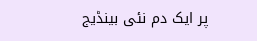پر ایک دم نئی بینڈیج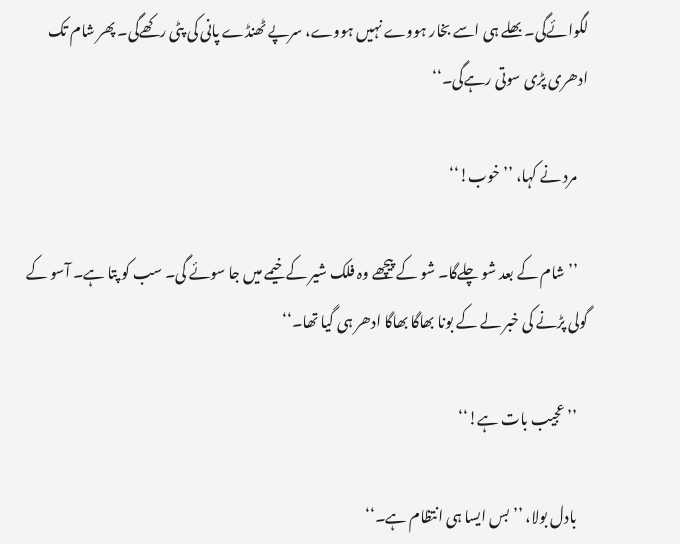لگوائےگی۔ بھلے ہی اسے بخار ہووے نہیں ہووے، سرپے ٹھنڈے پانی کی پٹی رکھےگی۔ پھر شام تک ادھری پڑی سوتی رہےگی۔‘‘

    مرد نے کہا، ’’خوب!‘‘

    ’’شام کے بعد شو چلےگا۔ شو کے پیچھے وہ فلک شیر کے خیمے میں جا سوئے گی۔ سب کو پتا ہے۔ آسو کے گولی پڑنے کی خبر لے کے بونا بھاگا بھاگا ادھر ہی گیا تھا۔‘‘

    ’’عجیب بات ہے!‘‘

    بادل بولا، ’’بس ایسا ہی انتظام ہے۔‘‘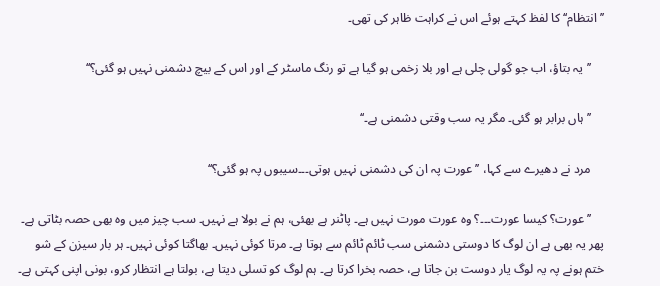’’انتظام‘‘ کا لفظ کہتے ہوئے اس نے کراہت ظاہر کی تھی۔

    ’’یہ بتاؤ، اب جو گولی چلی ہے اور بلا زخمی ہو گیا ہے تو رنگ ماسٹر کے اور اس کے بیچ دشمنی نہیں ہو گئی؟‘‘

    ’’ہاں برابر ہو گئی۔ مگر یہ سب وقتی دشمنی ہے۔‘‘

    مرد نے دھیرے سے کہا، ’’عورت پہ ان کی دشمنی نہیں ہوتی۔۔۔سیبوں پہ ہو گئی؟‘‘

    ’’عورت؟ کیسا عورت۔۔۔؟ وہ عورت مورت نہیں ہے۔ پاٹنر ہے بھئی، ہم نے بولا ہے نہیں۔ سب چیز میں وہ بھی حصہ بٹاتی ہے۔ پھر یہ بھی ہے ان لوگ کا دوستی دشمنی سب ٹائم ٹائم سے ہوتا ہے۔ مرتا کوئی نہیں۔ بھاگتا کوئی نہیں۔ ہر بار سیزن کے شو ختم ہونے پہ یہ لوگ یار دوست بن جاتا ہے، حصہ بخرا کرتا ہے۔ ہم لوگ کو تسلی دیتا ہے، بولتا ہے انتظار کرو، بونی اپنی کہتی ہے۔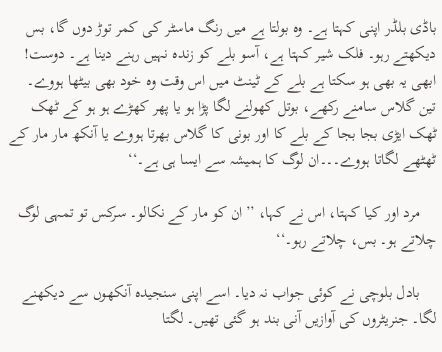باڈی بلڈر اپنی کہتا ہے۔ وہ بولتا ہے میں رنگ ماسٹر کی کمر توڑ دوں گا، بس دیکھتے رہو۔ فلک شیر کہتا ہے، آسو بلے کو زندہ نہیں رہنے دینا ہے۔ دوست! ابھی یہ بھی ہو سکتا ہے بلے کے ٹینٹ میں اس وقت وہ خود بھی بیٹھا ہووے۔ تین گلاس سامنے رکھے، بوتل کھولنے لگا پڑا ہو یا پھر کھڑے ہو ہو کے ٹھک ٹھک ایڑی بجا بجا کے بلے کا اور بونی کا گلاس بھرتا ہووے یا آنکھ مار مار کے ٹھٹھے لگاتا ہووے۔۔۔ان لوگ کا ہمیشہ سے ایسا ہی ہے۔‘‘

    مرد اور کیا کہتا، اس نے کہا، ’’ان کو مار کے نکالو۔ سرکس تو تمہی لوگ چلاتے ہو۔ بس، چلاتے رہو۔‘‘

    بادل بلوچی نے کوئی جواب نہ دیا۔ اسے اپنی سنجیدہ آنکھوں سے دیکھنے لگا۔ جنریٹروں کی آوازیں آنی بند ہو گئی تھیں۔ لگتا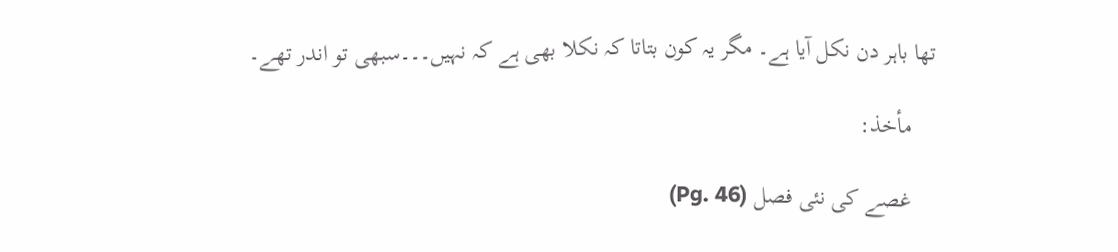تھا باہر دن نکل آیا ہے۔ مگر یہ کون بتاتا کہ نکلا بھی ہے کہ نہیں۔۔۔سبھی تو اندر تھے۔

    مأخذ:

    غصے کی نئی فصل (Pg. 46)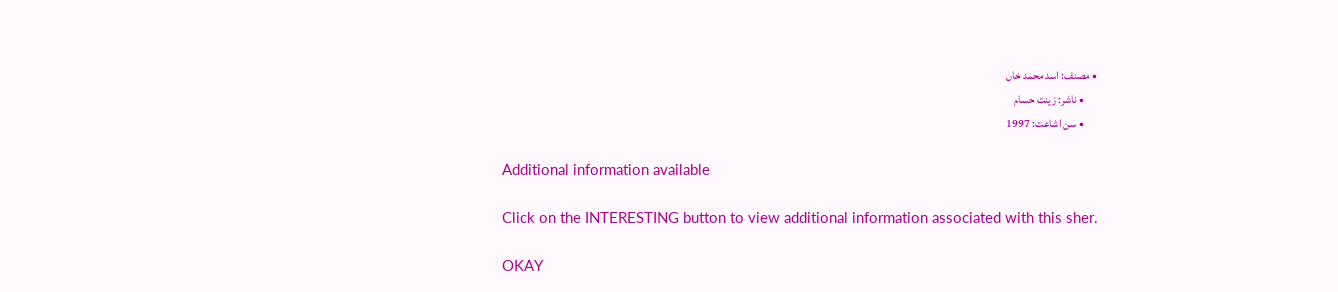• مصنف: اسد محمد خاں
      • ناشر: زینت حسام
      • سن اشاعت: 1997

    Additional information available

    Click on the INTERESTING button to view additional information associated with this sher.

    OKAY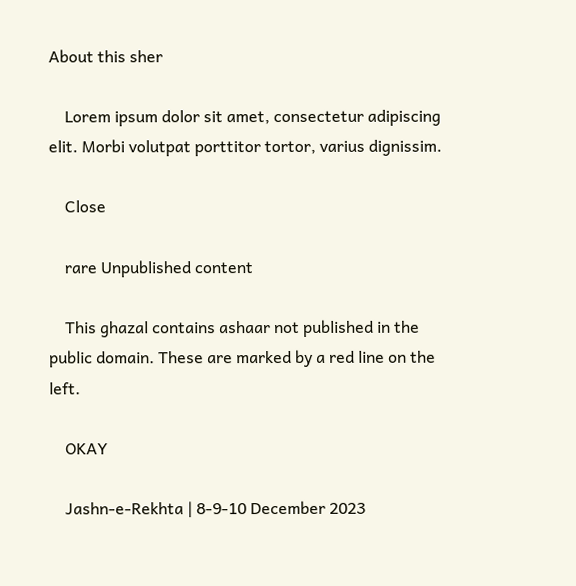About this sher

    Lorem ipsum dolor sit amet, consectetur adipiscing elit. Morbi volutpat porttitor tortor, varius dignissim.

    Close

    rare Unpublished content

    This ghazal contains ashaar not published in the public domain. These are marked by a red line on the left.

    OKAY

    Jashn-e-Rekhta | 8-9-10 December 2023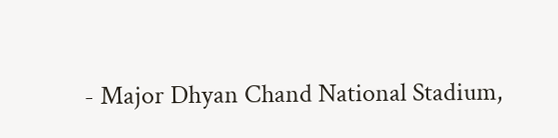- Major Dhyan Chand National Stadium,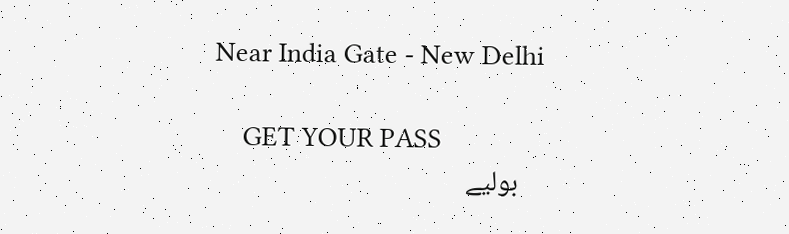Near India Gate - New Delhi

    GET YOUR PASS
    بولیے